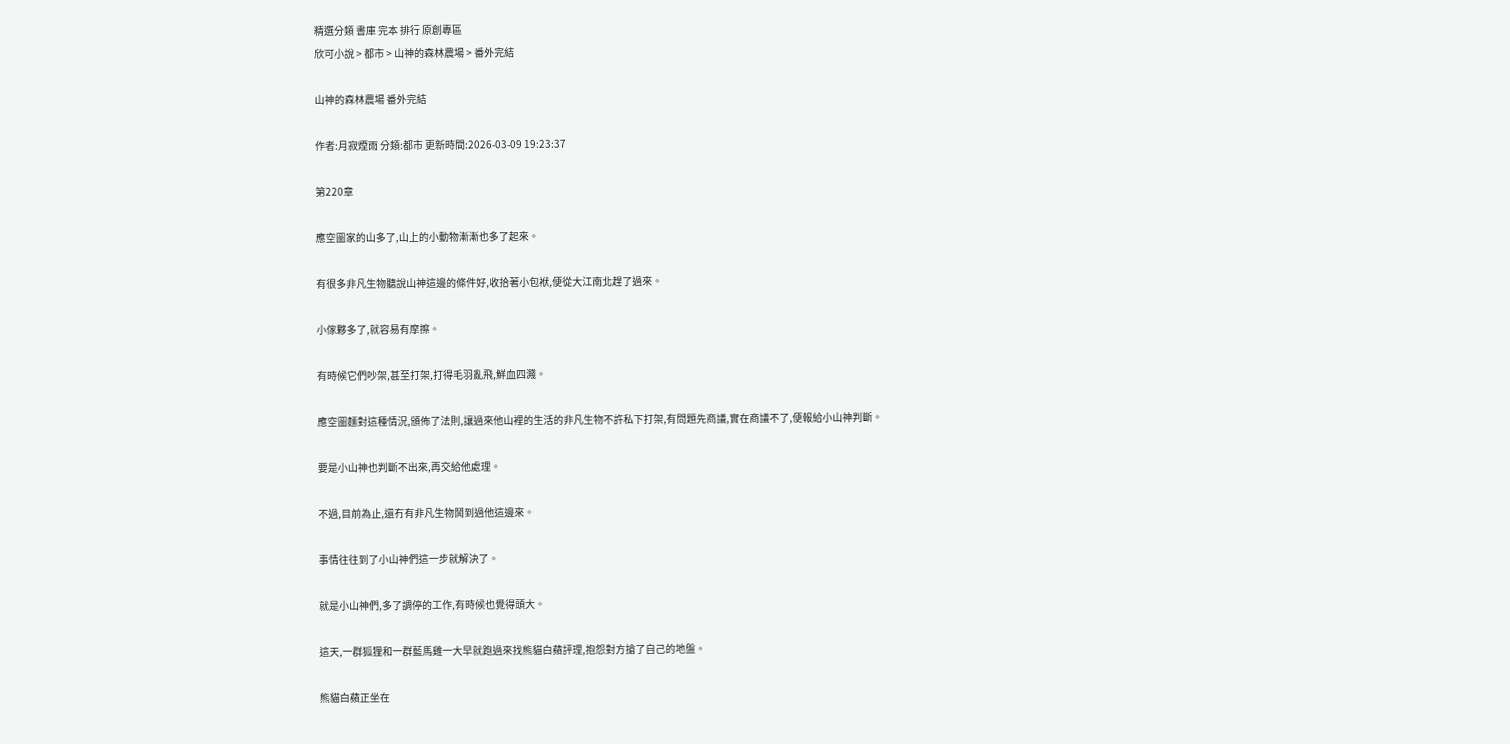精選分類 書庫 完本 排行 原創專區
欣可小說 > 都市 > 山神的森林農場 > 番外完結

山神的森林農場 番外完結

作者:月寂煙雨 分類:都市 更新時間:2026-03-09 19:23:37

第220章

應空圖家的山多了,山上的小動物漸漸也多了起來。

有很多非凡生物聽說山神這邊的條件好,收拾著小包袱,便從大江南北趕了過來。

小傢夥多了,就容易有摩擦。

有時候它們吵架,甚至打架,打得毛羽亂飛,鮮血四濺。

應空圖麵對這種情況,頒佈了法則,讓過來他山裡的生活的非凡生物不許私下打架,有問題先商議,實在商議不了,便報給小山神判斷。

要是小山神也判斷不出來,再交給他處理。

不過,目前為止,還冇有非凡生物鬨到過他這邊來。

事情往往到了小山神們這一步就解決了。

就是小山神們,多了調停的工作,有時候也覺得頭大。

這天,一群狐狸和一群藍馬雞一大早就跑過來找熊貓白蘋評理,抱怨對方搶了自己的地盤。

熊貓白蘋正坐在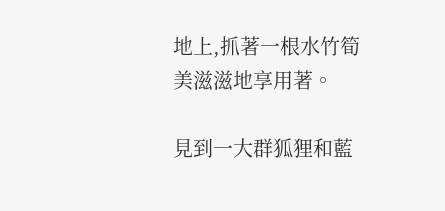地上,抓著一根水竹筍美滋滋地享用著。

見到一大群狐狸和藍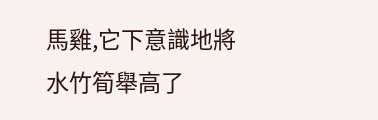馬雞,它下意識地將水竹筍舉高了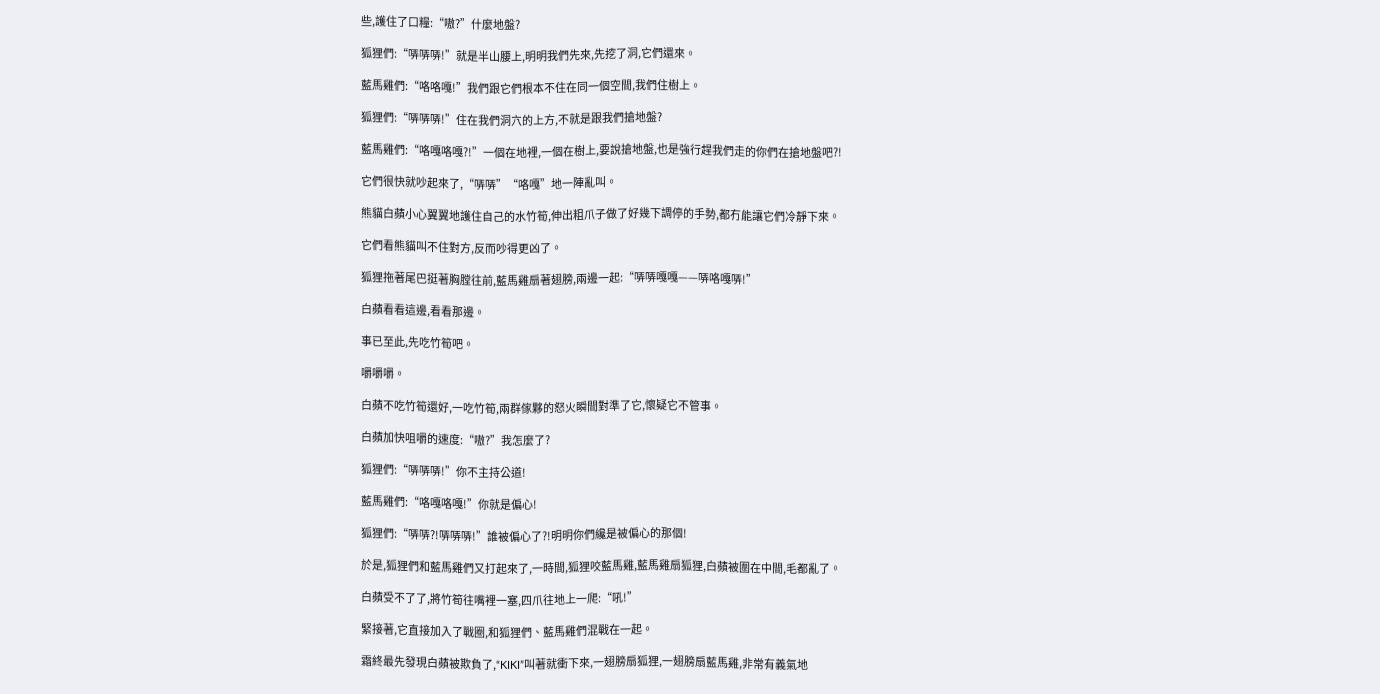些,護住了口糧:“嗷?”什麼地盤?

狐狸們:“哢哢哢!”就是半山腰上,明明我們先來,先挖了洞,它們還來。

藍馬雞們:“咯咯嘎!”我們跟它們根本不住在同一個空間,我們住樹上。

狐狸們:“哢哢哢!”住在我們洞穴的上方,不就是跟我們搶地盤?

藍馬雞們:“咯嘎咯嘎?!”一個在地裡,一個在樹上,要說搶地盤,也是強行趕我們走的你們在搶地盤吧?!

它們很快就吵起來了,“哢哢”“咯嘎”地一陣亂叫。

熊貓白蘋小心翼翼地護住自己的水竹筍,伸出粗爪子做了好幾下調停的手勢,都冇能讓它們冷靜下來。

它們看熊貓叫不住對方,反而吵得更凶了。

狐狸拖著尾巴挺著胸膛往前,藍馬雞扇著翅膀,兩邊一起:“哢哢嘎嘎——哢咯嘎哢!”

白蘋看看這邊,看看那邊。

事已至此,先吃竹筍吧。

嚼嚼嚼。

白蘋不吃竹筍還好,一吃竹筍,兩群傢夥的怒火瞬間對準了它,懷疑它不管事。

白蘋加快咀嚼的速度:“嗷?”我怎麼了?

狐狸們:“哢哢哢!”你不主持公道!

藍馬雞們:“咯嘎咯嘎!”你就是偏心!

狐狸們:“哢哢?!哢哢哢!”誰被偏心了?!明明你們纔是被偏心的那個!

於是,狐狸們和藍馬雞們又打起來了,一時間,狐狸咬藍馬雞,藍馬雞扇狐狸,白蘋被圍在中間,毛都亂了。

白蘋受不了了,將竹筍往嘴裡一塞,四爪往地上一爬:“吼!”

緊接著,它直接加入了戰圈,和狐狸們、藍馬雞們混戰在一起。

霜終最先發現白蘋被欺負了,“KIKI”叫著就衝下來,一翅膀扇狐狸,一翅膀扇藍馬雞,非常有義氣地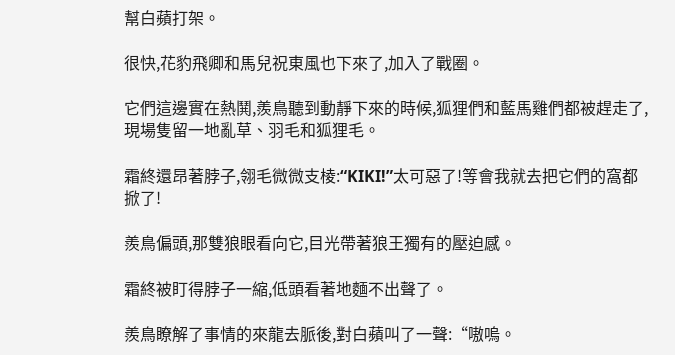幫白蘋打架。

很快,花豹飛卿和馬兒祝東風也下來了,加入了戰圈。

它們這邊實在熱鬨,羨鳥聽到動靜下來的時候,狐狸們和藍馬雞們都被趕走了,現場隻留一地亂草、羽毛和狐狸毛。

霜終還昂著脖子,翎毛微微支棱:“KIKI!”太可惡了!等會我就去把它們的窩都掀了!

羨鳥偏頭,那雙狼眼看向它,目光帶著狼王獨有的壓迫感。

霜終被盯得脖子一縮,低頭看著地麵不出聲了。

羨鳥瞭解了事情的來龍去脈後,對白蘋叫了一聲:“嗷嗚。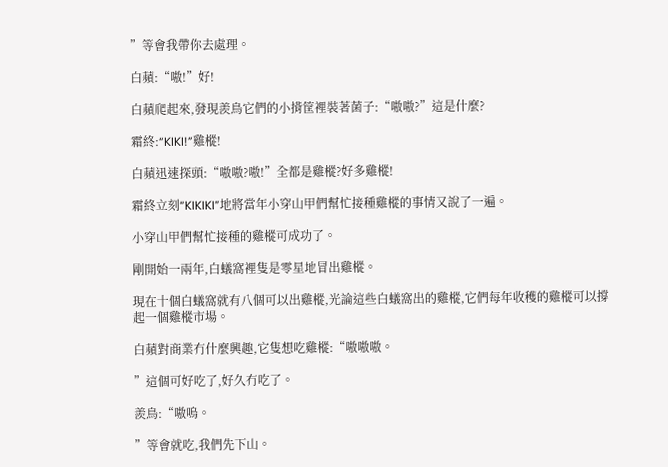”等會我帶你去處理。

白蘋:“嗷!”好!

白蘋爬起來,發現羨鳥它們的小揹筐裡裝著菌子:“嗷嗷?”這是什麼?

霜終:“KIKI!”雞樅!

白蘋迅速探頭:“嗷嗷?嗷!”全都是雞樅?好多雞樅!

霜終立刻“KIKIKI”地將當年小穿山甲們幫忙接種雞樅的事情又說了一遍。

小穿山甲們幫忙接種的雞樅可成功了。

剛開始一兩年,白蟻窩裡隻是零星地冒出雞樅。

現在十個白蟻窩就有八個可以出雞樅,光論這些白蟻窩出的雞樅,它們每年收穫的雞樅可以撐起一個雞樅市場。

白蘋對商業冇什麼興趣,它隻想吃雞樅:“嗷嗷嗷。

”這個可好吃了,好久冇吃了。

羨鳥:“嗷嗚。

”等會就吃,我們先下山。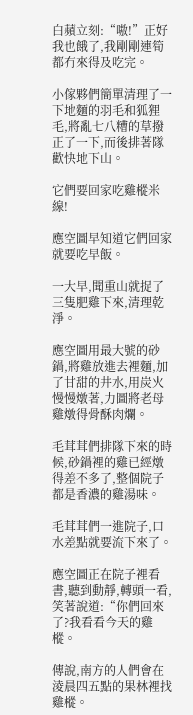白蘋立刻:“嗷!”正好我也餓了,我剛剛連筍都冇來得及吃完。

小傢夥們簡單清理了一下地麵的羽毛和狐狸毛,將亂七八糟的草撥正了一下,而後排著隊歡快地下山。

它們要回家吃雞樅米線!

應空圖早知道它們回家就要吃早飯。

一大早,聞重山就捉了三隻肥雞下來,清理乾淨。

應空圖用最大號的砂鍋,將雞放進去裡麵,加了甘甜的井水,用炭火慢慢燉著,力圖將老母雞燉得骨酥肉爛。

毛茸茸們排隊下來的時候,砂鍋裡的雞已經燉得差不多了,整個院子都是香濃的雞湯味。

毛茸茸們一進院子,口水差點就要流下來了。

應空圖正在院子裡看書,聽到動靜,轉頭一看,笑著說道:“你們回來了?我看看今天的雞樅。

傳說,南方的人們會在淩晨四五點的果林裡找雞樅。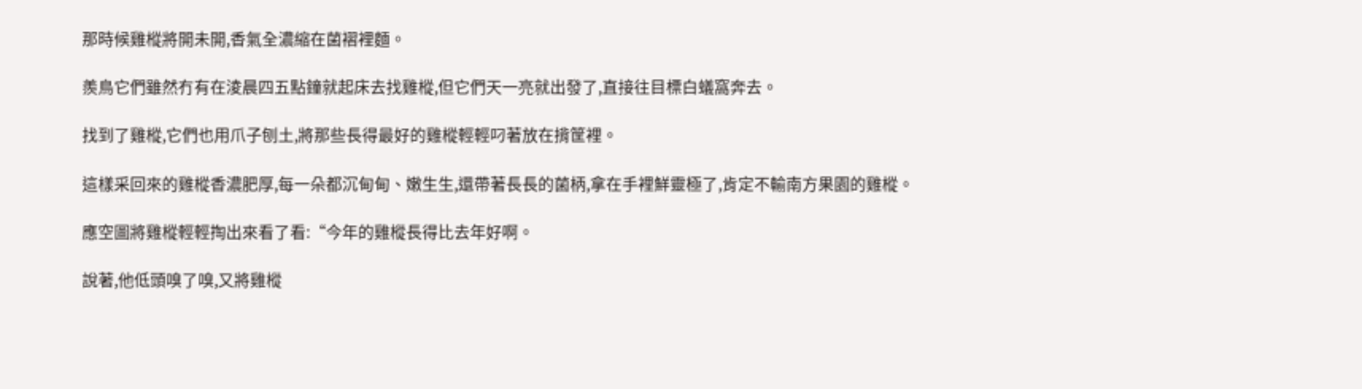那時候雞樅將開未開,香氣全濃縮在菌褶裡麵。

羨鳥它們雖然冇有在淩晨四五點鐘就起床去找雞樅,但它們天一亮就出發了,直接往目標白蟻窩奔去。

找到了雞樅,它們也用爪子刨土,將那些長得最好的雞樅輕輕叼著放在揹筐裡。

這樣采回來的雞樅香濃肥厚,每一朵都沉甸甸、嫩生生,還帶著長長的菌柄,拿在手裡鮮靈極了,肯定不輸南方果園的雞樅。

應空圖將雞樅輕輕掏出來看了看:“今年的雞樅長得比去年好啊。

說著,他低頭嗅了嗅,又將雞樅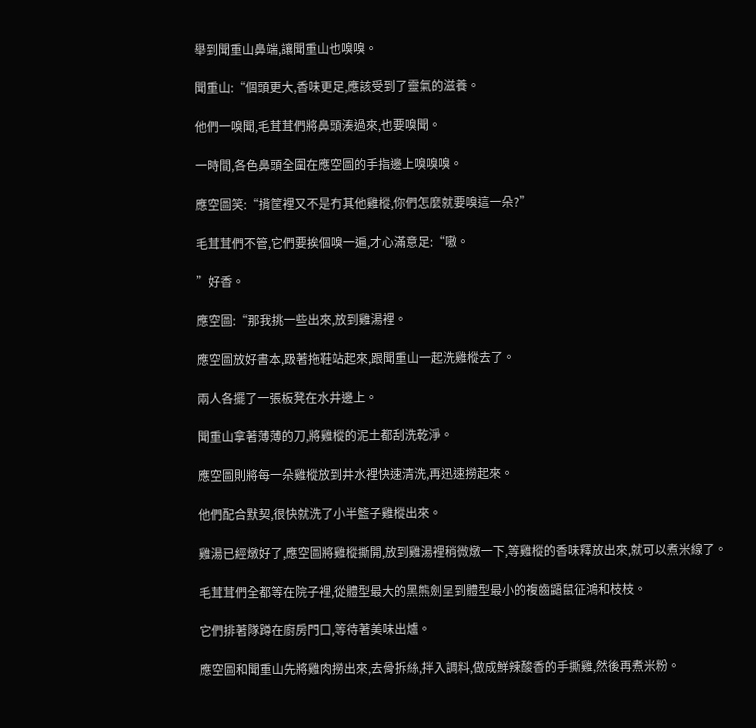舉到聞重山鼻端,讓聞重山也嗅嗅。

聞重山:“個頭更大,香味更足,應該受到了靈氣的滋養。

他們一嗅聞,毛茸茸們將鼻頭湊過來,也要嗅聞。

一時間,各色鼻頭全圍在應空圖的手指邊上嗅嗅嗅。

應空圖笑:“揹筐裡又不是冇其他雞樅,你們怎麼就要嗅這一朵?”

毛茸茸們不管,它們要挨個嗅一遍,才心滿意足:“嗷。

”好香。

應空圖:“那我挑一些出來,放到雞湯裡。

應空圖放好書本,趿著拖鞋站起來,跟聞重山一起洗雞樅去了。

兩人各擺了一張板凳在水井邊上。

聞重山拿著薄薄的刀,將雞樅的泥土都刮洗乾淨。

應空圖則將每一朵雞樅放到井水裡快速清洗,再迅速撈起來。

他們配合默契,很快就洗了小半籃子雞樅出來。

雞湯已經燉好了,應空圖將雞樅撕開,放到雞湯裡稍微燉一下,等雞樅的香味釋放出來,就可以煮米線了。

毛茸茸們全都等在院子裡,從體型最大的黑熊劍呈到體型最小的複齒鼯鼠征鴻和枝枝。

它們排著隊蹲在廚房門口,等待著美味出爐。

應空圖和聞重山先將雞肉撈出來,去骨拆絲,拌入調料,做成鮮辣酸香的手撕雞,然後再煮米粉。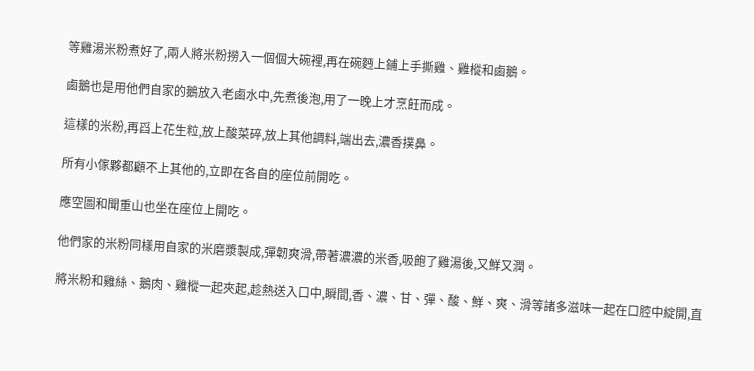等雞湯米粉煮好了,兩人將米粉撈入一個個大碗裡,再在碗麪上鋪上手撕雞、雞樅和鹵鵝。

鹵鵝也是用他們自家的鵝放入老鹵水中,先煮後泡,用了一晚上才烹飪而成。

這樣的米粉,再舀上花生粒,放上酸菜碎,放上其他調料,端出去,濃香撲鼻。

所有小傢夥都顧不上其他的,立即在各自的座位前開吃。

應空圖和聞重山也坐在座位上開吃。

他們家的米粉同樣用自家的米磨漿製成,彈韌爽滑,帶著濃濃的米香,吸飽了雞湯後,又鮮又潤。

將米粉和雞絲、鵝肉、雞樅一起夾起,趁熱送入口中,瞬間,香、濃、甘、彈、酸、鮮、爽、滑等諸多滋味一起在口腔中綻開,直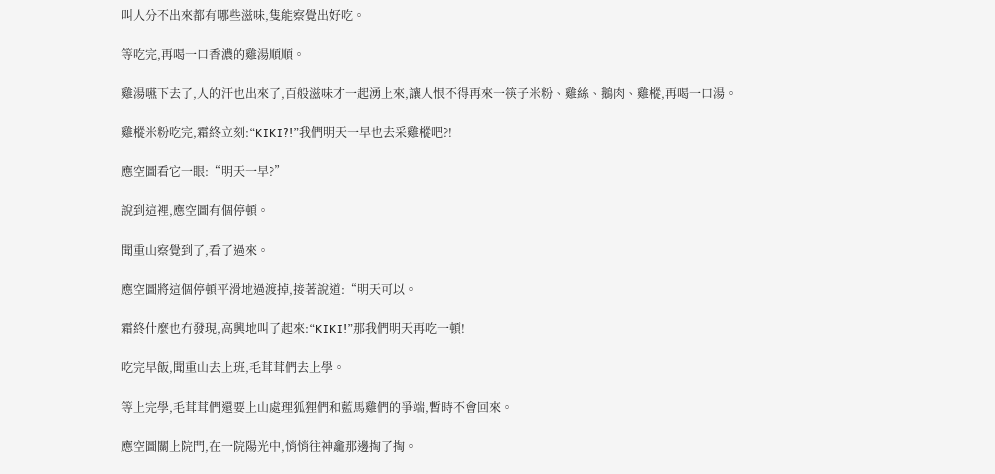叫人分不出來都有哪些滋味,隻能察覺出好吃。

等吃完,再喝一口香濃的雞湯順順。

雞湯嚥下去了,人的汗也出來了,百般滋味才一起湧上來,讓人恨不得再來一筷子米粉、雞絲、鵝肉、雞樅,再喝一口湯。

雞樅米粉吃完,霜終立刻:“KIKI?!”我們明天一早也去采雞樅吧?!

應空圖看它一眼:“明天一早?”

說到這裡,應空圖有個停頓。

聞重山察覺到了,看了過來。

應空圖將這個停頓平滑地過渡掉,接著說道:“明天可以。

霜終什麼也冇發現,高興地叫了起來:“KIKI!”那我們明天再吃一頓!

吃完早飯,聞重山去上班,毛茸茸們去上學。

等上完學,毛茸茸們還要上山處理狐狸們和藍馬雞們的爭端,暫時不會回來。

應空圖關上院門,在一院陽光中,悄悄往神龕那邊掏了掏。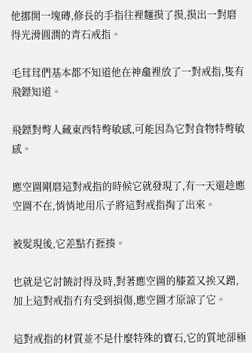他挪開一塊磚,修長的手指往裡麵摸了摸,摸出一對磨得光滑圓潤的青石戒指。

毛茸茸們基本都不知道他在神龕裡放了一對戒指,隻有飛鏢知道。

飛鏢對彆人藏東西特彆敏感,可能因為它對食物特彆敏感。

應空圖剛磨這對戒指的時候它就發現了,有一天還趁應空圖不在,悄悄地用爪子將這對戒指掏了出來。

被髮現後,它差點冇捱揍。

也就是它討饒討得及時,對著應空圖的膝蓋又挨又蹭,加上這對戒指冇有受到損傷,應空圖才原諒了它。

這對戒指的材質並不是什麼特殊的寶石,它的質地卻極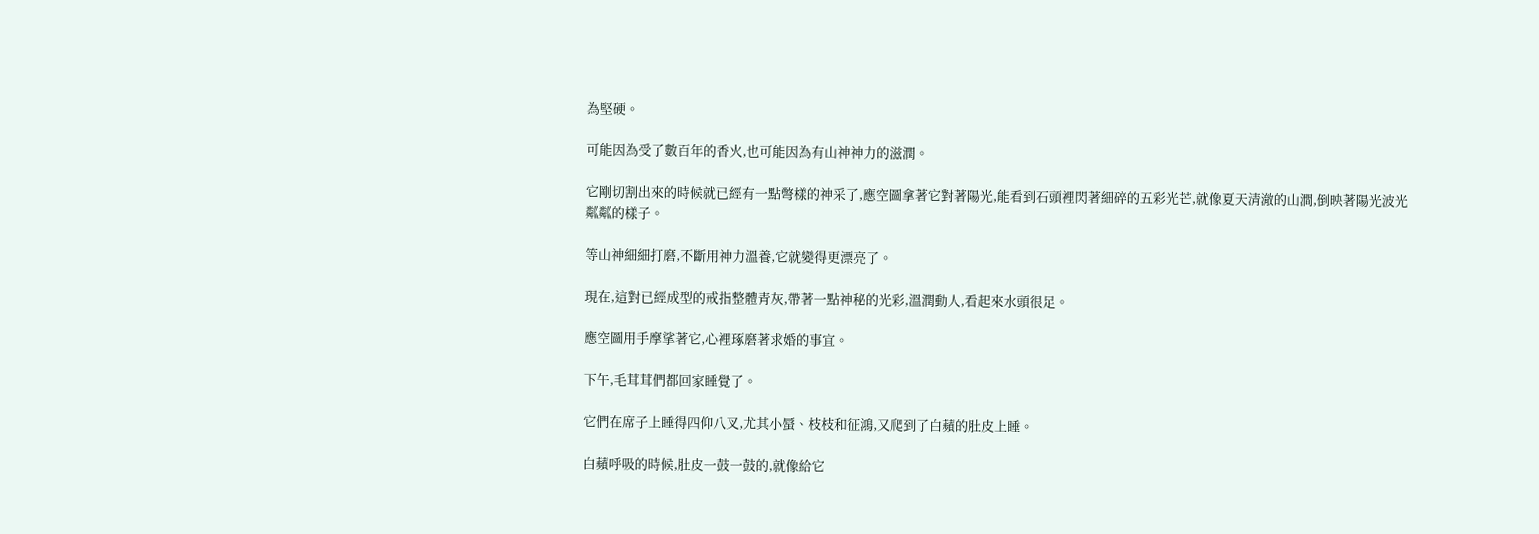為堅硬。

可能因為受了數百年的香火,也可能因為有山神神力的滋潤。

它剛切割出來的時候就已經有一點彆樣的神采了,應空圖拿著它對著陽光,能看到石頭裡閃著細碎的五彩光芒,就像夏天清澈的山澗,倒映著陽光波光粼粼的樣子。

等山神細細打磨,不斷用神力溫養,它就變得更漂亮了。

現在,這對已經成型的戒指整體青灰,帶著一點神秘的光彩,溫潤動人,看起來水頭很足。

應空圖用手摩挲著它,心裡琢磨著求婚的事宜。

下午,毛茸茸們都回家睡覺了。

它們在席子上睡得四仰八叉,尤其小蜃、枝枝和征鴻,又爬到了白蘋的肚皮上睡。

白蘋呼吸的時候,肚皮一鼓一鼓的,就像給它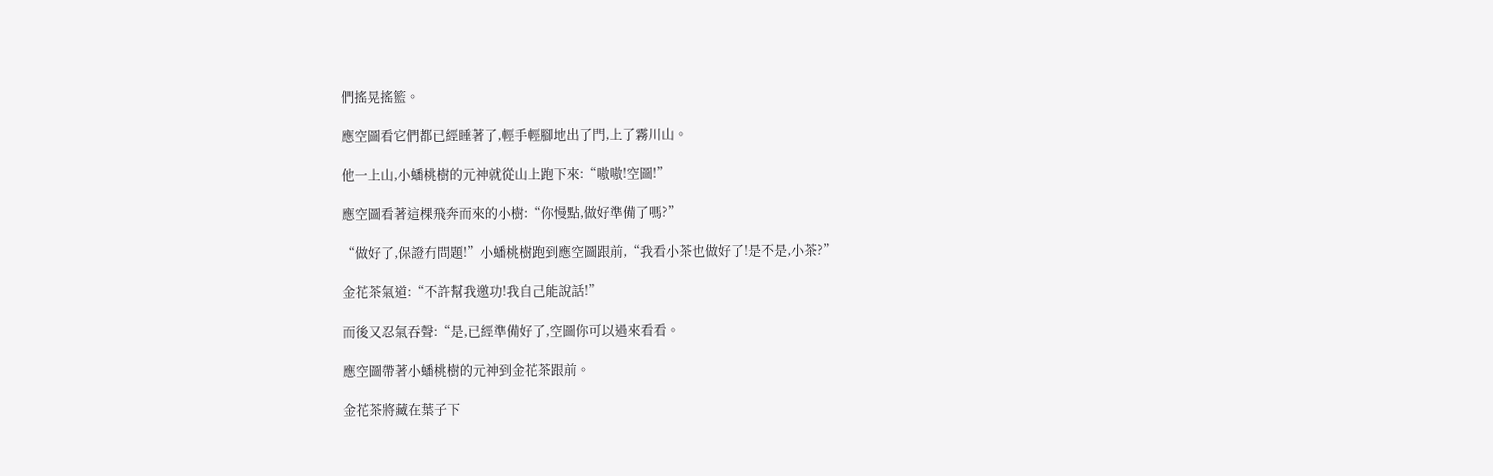們搖晃搖籃。

應空圖看它們都已經睡著了,輕手輕腳地出了門,上了霧川山。

他一上山,小蟠桃樹的元神就從山上跑下來:“嗷嗷!空圖!”

應空圖看著這棵飛奔而來的小樹:“你慢點,做好準備了嗎?”

“做好了,保證冇問題!”小蟠桃樹跑到應空圖跟前,“我看小茶也做好了!是不是,小茶?”

金花茶氣道:“不許幫我邀功!我自己能說話!”

而後又忍氣吞聲:“是,已經準備好了,空圖你可以過來看看。

應空圖帶著小蟠桃樹的元神到金花茶跟前。

金花茶將藏在葉子下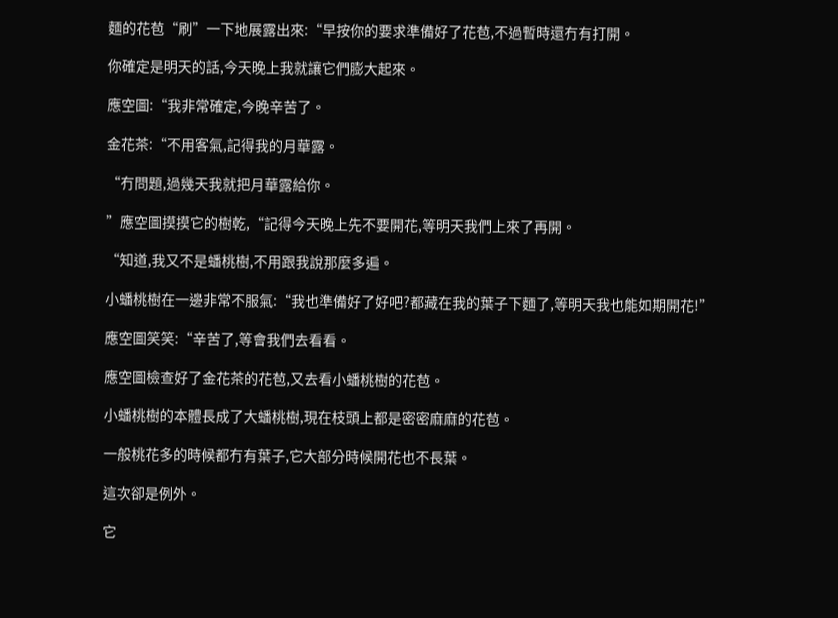麵的花苞“刷”一下地展露出來:“早按你的要求準備好了花苞,不過暫時還冇有打開。

你確定是明天的話,今天晚上我就讓它們膨大起來。

應空圖:“我非常確定,今晚辛苦了。

金花茶:“不用客氣,記得我的月華露。

“冇問題,過幾天我就把月華露給你。

”應空圖摸摸它的樹乾,“記得今天晚上先不要開花,等明天我們上來了再開。

“知道,我又不是蟠桃樹,不用跟我說那麼多遍。

小蟠桃樹在一邊非常不服氣:“我也準備好了好吧?都藏在我的葉子下麵了,等明天我也能如期開花!”

應空圖笑笑:“辛苦了,等會我們去看看。

應空圖檢查好了金花茶的花苞,又去看小蟠桃樹的花苞。

小蟠桃樹的本體長成了大蟠桃樹,現在枝頭上都是密密麻麻的花苞。

一般桃花多的時候都冇有葉子,它大部分時候開花也不長葉。

這次卻是例外。

它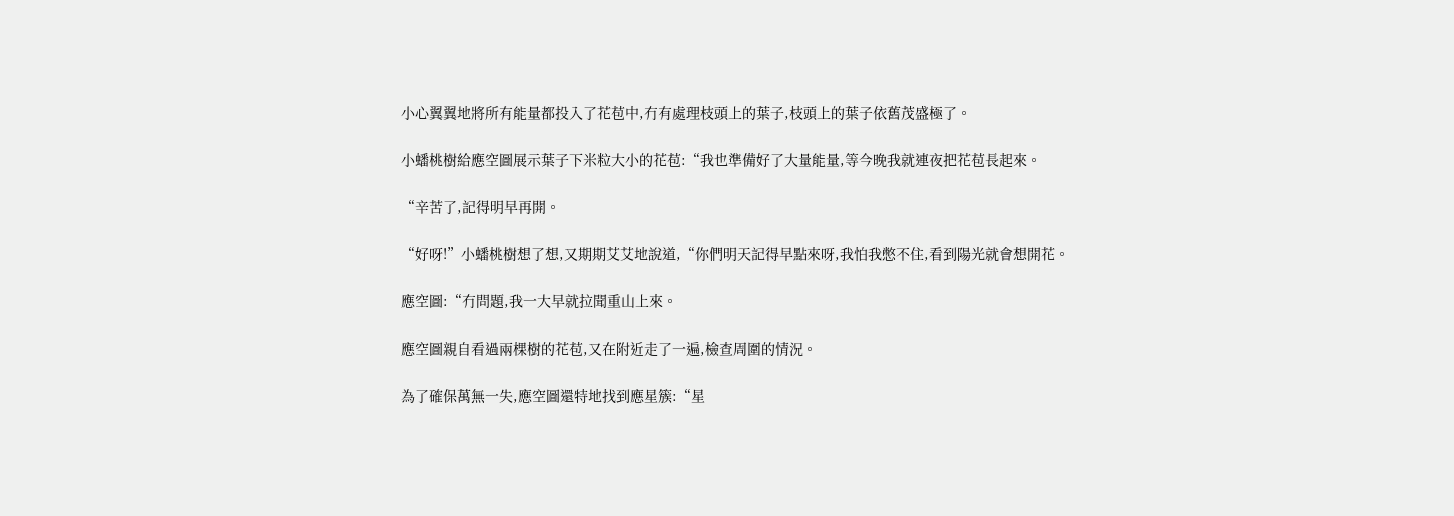小心翼翼地將所有能量都投入了花苞中,冇有處理枝頭上的葉子,枝頭上的葉子依舊茂盛極了。

小蟠桃樹給應空圖展示葉子下米粒大小的花苞:“我也準備好了大量能量,等今晚我就連夜把花苞長起來。

“辛苦了,記得明早再開。

“好呀!”小蟠桃樹想了想,又期期艾艾地說道,“你們明天記得早點來呀,我怕我憋不住,看到陽光就會想開花。

應空圖:“冇問題,我一大早就拉聞重山上來。

應空圖親自看過兩棵樹的花苞,又在附近走了一遍,檢查周圍的情況。

為了確保萬無一失,應空圖還特地找到應星簇:“星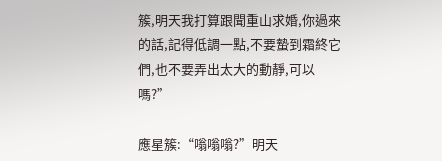簇,明天我打算跟聞重山求婚,你過來的話,記得低調一點,不要蟄到霜終它們,也不要弄出太大的動靜,可以嗎?”

應星簇:“嗡嗡嗡?”明天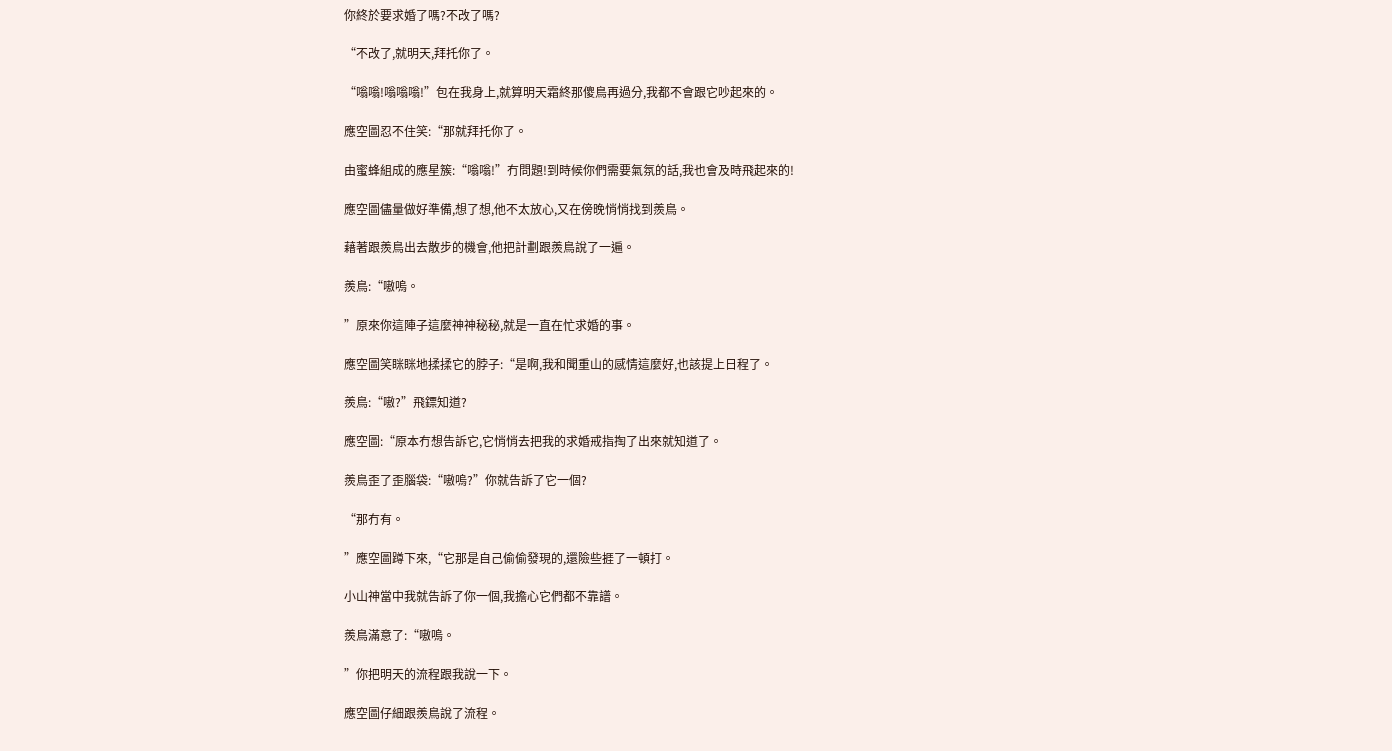你終於要求婚了嗎?不改了嗎?

“不改了,就明天,拜托你了。

“嗡嗡!嗡嗡嗡!”包在我身上,就算明天霜終那傻鳥再過分,我都不會跟它吵起來的。

應空圖忍不住笑:“那就拜托你了。

由蜜蜂組成的應星簇:“嗡嗡!”冇問題!到時候你們需要氣氛的話,我也會及時飛起來的!

應空圖儘量做好準備,想了想,他不太放心,又在傍晚悄悄找到羨鳥。

藉著跟羨鳥出去散步的機會,他把計劃跟羨鳥說了一遍。

羨鳥:“嗷嗚。

”原來你這陣子這麼神神秘秘,就是一直在忙求婚的事。

應空圖笑眯眯地揉揉它的脖子:“是啊,我和聞重山的感情這麼好,也該提上日程了。

羨鳥:“嗷?”飛鏢知道?

應空圖:“原本冇想告訴它,它悄悄去把我的求婚戒指掏了出來就知道了。

羨鳥歪了歪腦袋:“嗷嗚?”你就告訴了它一個?

“那冇有。

”應空圖蹲下來,“它那是自己偷偷發現的,還險些捱了一頓打。

小山神當中我就告訴了你一個,我擔心它們都不靠譜。

羨鳥滿意了:“嗷嗚。

”你把明天的流程跟我說一下。

應空圖仔細跟羨鳥說了流程。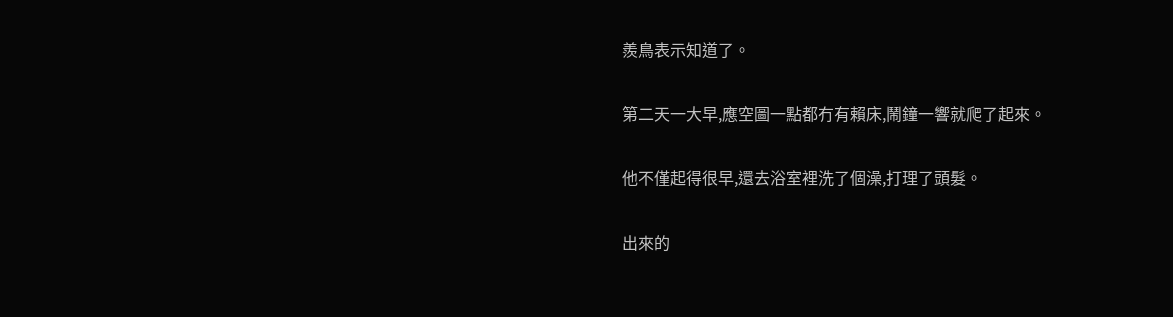羨鳥表示知道了。

第二天一大早,應空圖一點都冇有賴床,鬧鐘一響就爬了起來。

他不僅起得很早,還去浴室裡洗了個澡,打理了頭髮。

出來的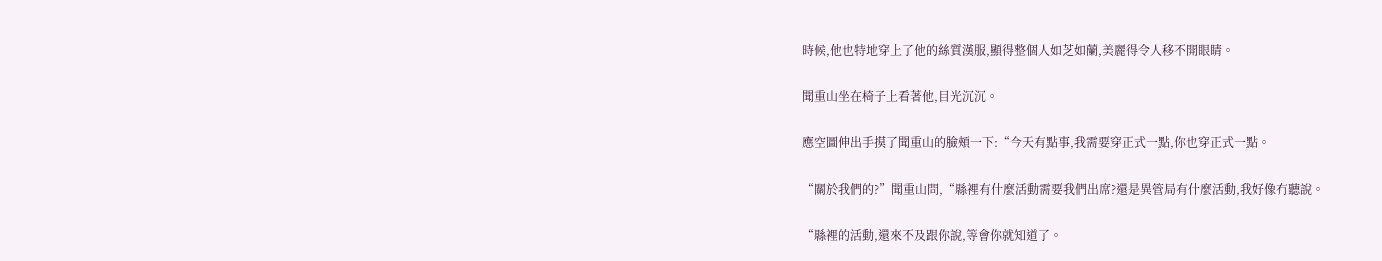時候,他也特地穿上了他的絲質漢服,顯得整個人如芝如蘭,美麗得令人移不開眼睛。

聞重山坐在椅子上看著他,目光沉沉。

應空圖伸出手摸了聞重山的臉頰一下:“今天有點事,我需要穿正式一點,你也穿正式一點。

“關於我們的?”聞重山問,“縣裡有什麼活動需要我們出席?還是異管局有什麼活動,我好像冇聽說。

“縣裡的活動,還來不及跟你說,等會你就知道了。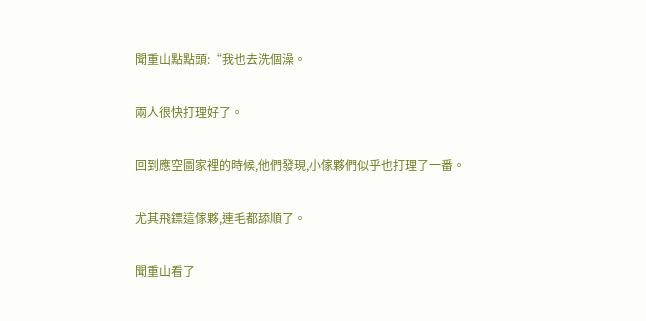聞重山點點頭:“我也去洗個澡。

兩人很快打理好了。

回到應空圖家裡的時候,他們發現,小傢夥們似乎也打理了一番。

尤其飛鏢這傢夥,連毛都舔順了。

聞重山看了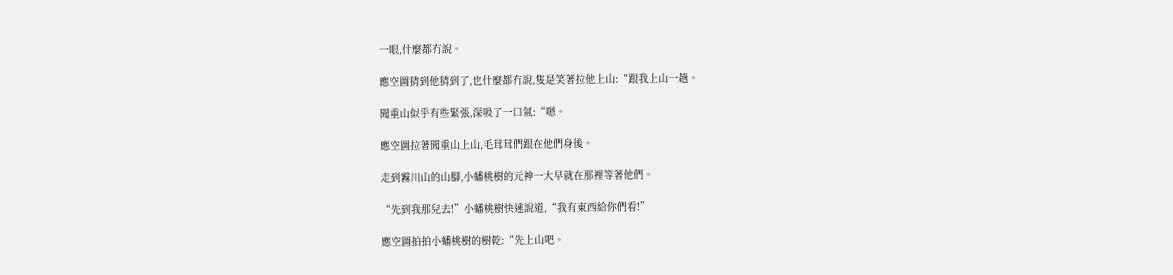一眼,什麼都冇說。

應空圖猜到他猜到了,也什麼都冇說,隻是笑著拉他上山:“跟我上山一趟。

聞重山似乎有些緊張,深吸了一口氣:“嗯。

應空圖拉著聞重山上山,毛茸茸們跟在他們身後。

走到霧川山的山腳,小蟠桃樹的元神一大早就在那裡等著他們。

“先到我那兒去!”小蟠桃樹快速說道,“我有東西給你們看!”

應空圖拍拍小蟠桃樹的樹乾:“先上山吧。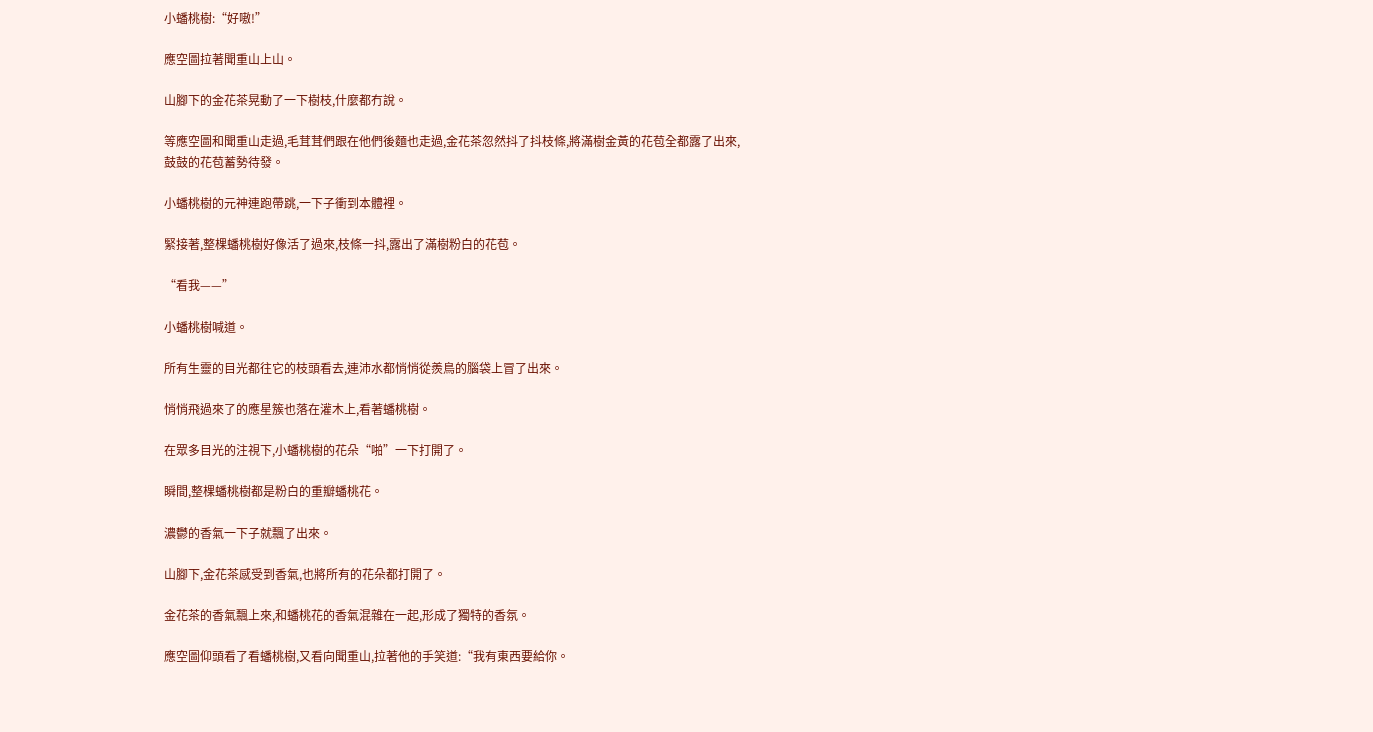小蟠桃樹:“好嗷!”

應空圖拉著聞重山上山。

山腳下的金花茶晃動了一下樹枝,什麼都冇說。

等應空圖和聞重山走過,毛茸茸們跟在他們後麵也走過,金花茶忽然抖了抖枝條,將滿樹金黃的花苞全都露了出來,鼓鼓的花苞蓄勢待發。

小蟠桃樹的元神連跑帶跳,一下子衝到本體裡。

緊接著,整棵蟠桃樹好像活了過來,枝條一抖,露出了滿樹粉白的花苞。

“看我——”

小蟠桃樹喊道。

所有生靈的目光都往它的枝頭看去,連沛水都悄悄從羨鳥的腦袋上冒了出來。

悄悄飛過來了的應星簇也落在灌木上,看著蟠桃樹。

在眾多目光的注視下,小蟠桃樹的花朵“啪”一下打開了。

瞬間,整棵蟠桃樹都是粉白的重瓣蟠桃花。

濃鬱的香氣一下子就飄了出來。

山腳下,金花茶感受到香氣,也將所有的花朵都打開了。

金花茶的香氣飄上來,和蟠桃花的香氣混雜在一起,形成了獨特的香氛。

應空圖仰頭看了看蟠桃樹,又看向聞重山,拉著他的手笑道:“我有東西要給你。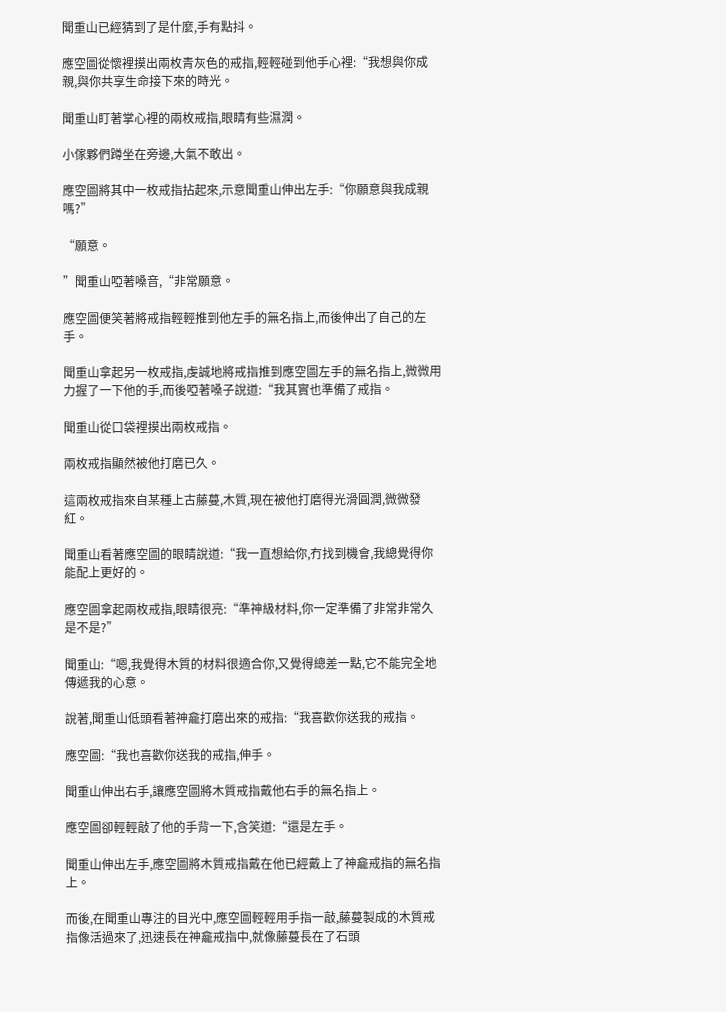聞重山已經猜到了是什麼,手有點抖。

應空圖從懷裡摸出兩枚青灰色的戒指,輕輕碰到他手心裡:“我想與你成親,與你共享生命接下來的時光。

聞重山盯著掌心裡的兩枚戒指,眼睛有些濕潤。

小傢夥們蹲坐在旁邊,大氣不敢出。

應空圖將其中一枚戒指拈起來,示意聞重山伸出左手:“你願意與我成親嗎?”

“願意。

”聞重山啞著嗓音,“非常願意。

應空圖便笑著將戒指輕輕推到他左手的無名指上,而後伸出了自己的左手。

聞重山拿起另一枚戒指,虔誠地將戒指推到應空圖左手的無名指上,微微用力握了一下他的手,而後啞著嗓子說道:“我其實也準備了戒指。

聞重山從口袋裡摸出兩枚戒指。

兩枚戒指顯然被他打磨已久。

這兩枚戒指來自某種上古藤蔓,木質,現在被他打磨得光滑圓潤,微微發紅。

聞重山看著應空圖的眼睛說道:“我一直想給你,冇找到機會,我總覺得你能配上更好的。

應空圖拿起兩枚戒指,眼睛很亮:“準神級材料,你一定準備了非常非常久是不是?”

聞重山:“嗯,我覺得木質的材料很適合你,又覺得總差一點,它不能完全地傳遞我的心意。

說著,聞重山低頭看著神龕打磨出來的戒指:“我喜歡你送我的戒指。

應空圖:“我也喜歡你送我的戒指,伸手。

聞重山伸出右手,讓應空圖將木質戒指戴他右手的無名指上。

應空圖卻輕輕敲了他的手背一下,含笑道:“還是左手。

聞重山伸出左手,應空圖將木質戒指戴在他已經戴上了神龕戒指的無名指上。

而後,在聞重山專注的目光中,應空圖輕輕用手指一敲,藤蔓製成的木質戒指像活過來了,迅速長在神龕戒指中,就像藤蔓長在了石頭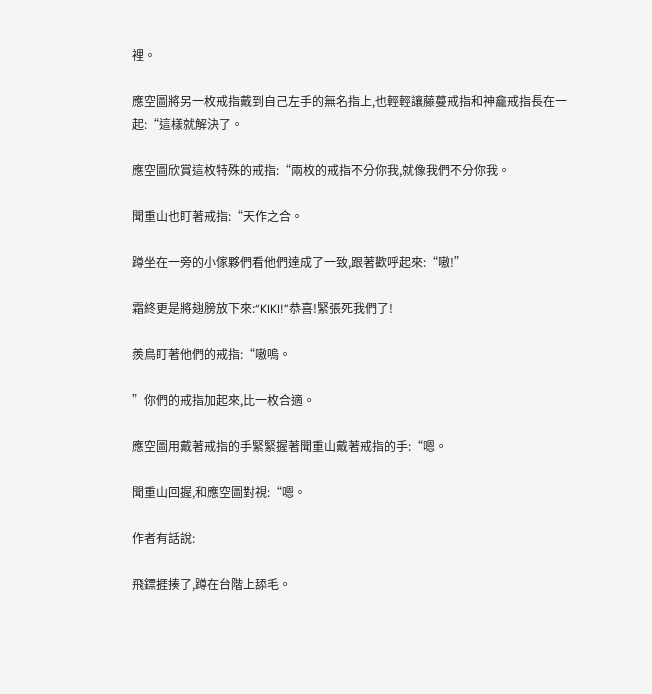裡。

應空圖將另一枚戒指戴到自己左手的無名指上,也輕輕讓藤蔓戒指和神龕戒指長在一起:“這樣就解決了。

應空圖欣賞這枚特殊的戒指:“兩枚的戒指不分你我,就像我們不分你我。

聞重山也盯著戒指:“天作之合。

蹲坐在一旁的小傢夥們看他們達成了一致,跟著歡呼起來:“嗷!”

霜終更是將翅膀放下來:“KIKI!”恭喜!緊張死我們了!

羨鳥盯著他們的戒指:“嗷嗚。

”你們的戒指加起來,比一枚合適。

應空圖用戴著戒指的手緊緊握著聞重山戴著戒指的手:“嗯。

聞重山回握,和應空圖對視:“嗯。

作者有話說:

飛鏢捱揍了,蹲在台階上舔毛。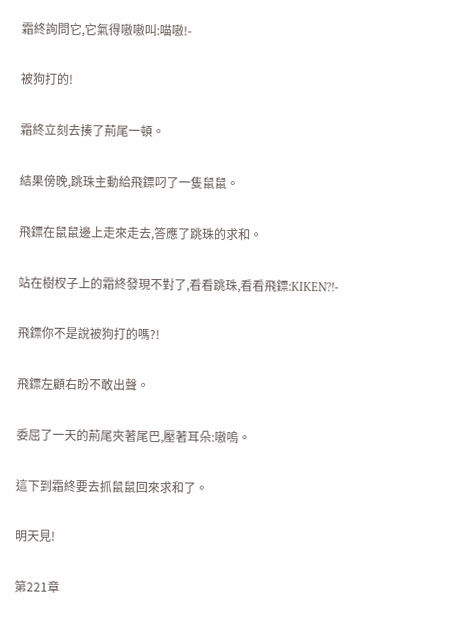霜終詢問它,它氣得嗷嗷叫:喵嗷!-

被狗打的!

霜終立刻去揍了荊尾一頓。

結果傍晚,跳珠主動給飛鏢叼了一隻鼠鼠。

飛鏢在鼠鼠邊上走來走去,答應了跳珠的求和。

站在樹杈子上的霜終發現不對了,看看跳珠,看看飛鏢:KIKEN?!-

飛鏢你不是說被狗打的嗎?!

飛鏢左顧右盼不敢出聲。

委屈了一天的荊尾夾著尾巴,壓著耳朵:嗷嗚。

這下到霜終要去抓鼠鼠回來求和了。

明天見!

第221章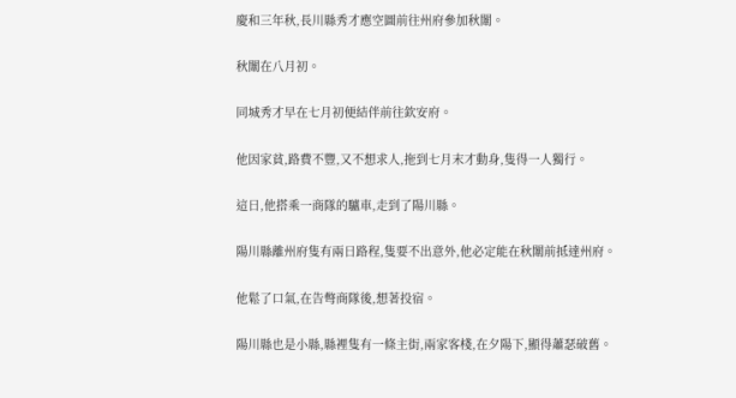慶和三年秋,長川縣秀才應空圖前往州府參加秋闈。

秋闈在八月初。

同城秀才早在七月初便結伴前往欽安府。

他因家貧,路費不豐,又不想求人,拖到七月末才動身,隻得一人獨行。

這日,他搭乘一商隊的驢車,走到了陽川縣。

陽川縣離州府隻有兩日路程,隻要不出意外,他必定能在秋闈前抵達州府。

他鬆了口氣,在告彆商隊後,想著投宿。

陽川縣也是小縣,縣裡隻有一條主街,兩家客棧,在夕陽下,顯得蕭瑟破舊。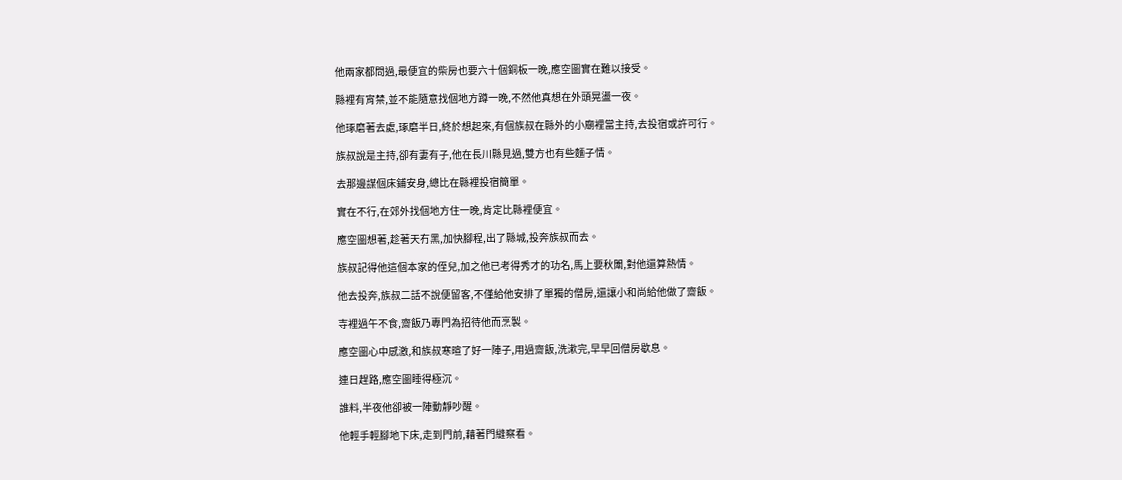他兩家都問過,最便宜的柴房也要六十個銅板一晚,應空圖實在難以接受。

縣裡有宵禁,並不能隨意找個地方蹲一晚,不然他真想在外頭晃盪一夜。

他琢磨著去處,琢磨半日,終於想起來,有個族叔在縣外的小廟裡當主持,去投宿或許可行。

族叔說是主持,卻有妻有子,他在長川縣見過,雙方也有些麵子情。

去那邊謀個床鋪安身,總比在縣裡投宿簡單。

實在不行,在郊外找個地方住一晚,肯定比縣裡便宜。

應空圖想著,趁著天冇黑,加快腳程,出了縣城,投奔族叔而去。

族叔記得他這個本家的侄兒,加之他已考得秀才的功名,馬上要秋闈,對他還算熱情。

他去投奔,族叔二話不說便留客,不僅給他安排了單獨的僧房,還讓小和尚給他做了齋飯。

寺裡過午不食,齋飯乃專門為招待他而烹製。

應空圖心中感激,和族叔寒暄了好一陣子,用過齋飯,洗漱完,早早回僧房歇息。

連日趕路,應空圖睡得極沉。

誰料,半夜他卻被一陣動靜吵醒。

他輕手輕腳地下床,走到門前,藉著門縫察看。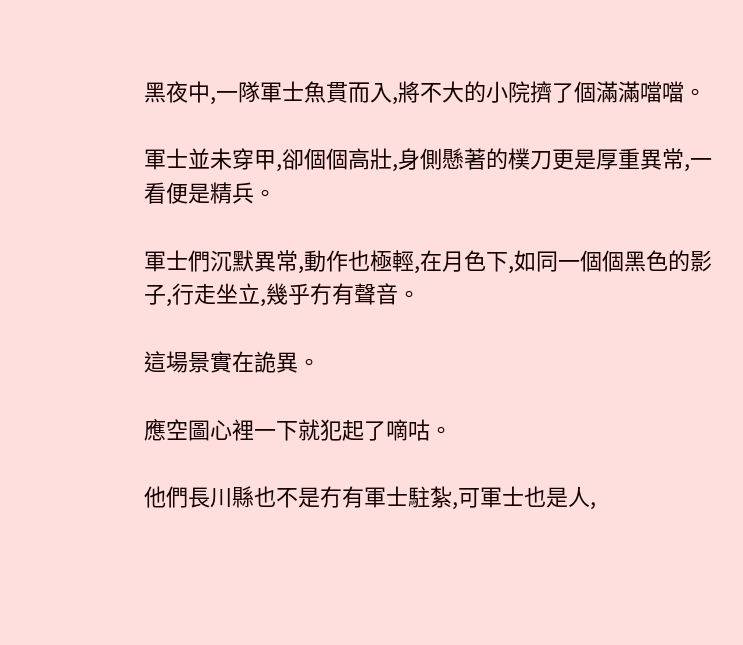黑夜中,一隊軍士魚貫而入,將不大的小院擠了個滿滿噹噹。

軍士並未穿甲,卻個個高壯,身側懸著的樸刀更是厚重異常,一看便是精兵。

軍士們沉默異常,動作也極輕,在月色下,如同一個個黑色的影子,行走坐立,幾乎冇有聲音。

這場景實在詭異。

應空圖心裡一下就犯起了嘀咕。

他們長川縣也不是冇有軍士駐紮,可軍士也是人,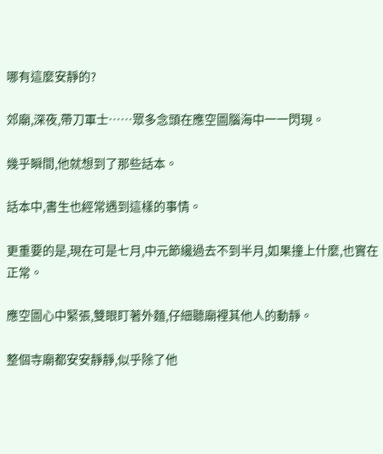哪有這麼安靜的?

郊廟,深夜,帶刀軍士……眾多念頭在應空圖腦海中一一閃現。

幾乎瞬間,他就想到了那些話本。

話本中,書生也經常遇到這樣的事情。

更重要的是,現在可是七月,中元節纔過去不到半月,如果撞上什麼,也實在正常。

應空圖心中緊張,雙眼盯著外麵,仔細聽廟裡其他人的動靜。

整個寺廟都安安靜靜,似乎除了他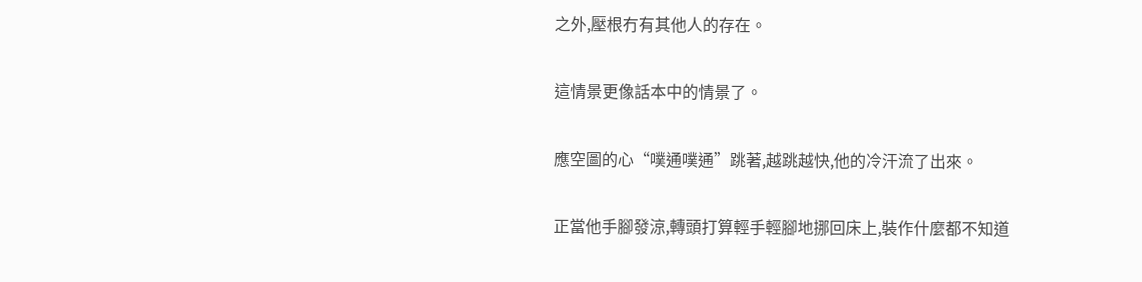之外,壓根冇有其他人的存在。

這情景更像話本中的情景了。

應空圖的心“噗通噗通”跳著,越跳越快,他的冷汗流了出來。

正當他手腳發涼,轉頭打算輕手輕腳地挪回床上,裝作什麼都不知道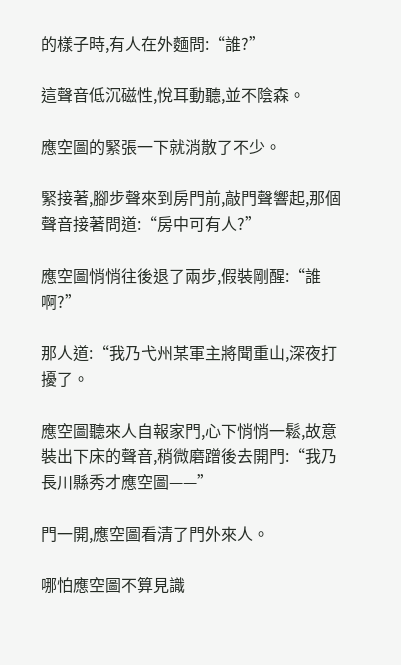的樣子時,有人在外麵問:“誰?”

這聲音低沉磁性,悅耳動聽,並不陰森。

應空圖的緊張一下就消散了不少。

緊接著,腳步聲來到房門前,敲門聲響起,那個聲音接著問道:“房中可有人?”

應空圖悄悄往後退了兩步,假裝剛醒:“誰啊?”

那人道:“我乃弋州某軍主將聞重山,深夜打擾了。

應空圖聽來人自報家門,心下悄悄一鬆,故意裝出下床的聲音,稍微磨蹭後去開門:“我乃長川縣秀才應空圖——”

門一開,應空圖看清了門外來人。

哪怕應空圖不算見識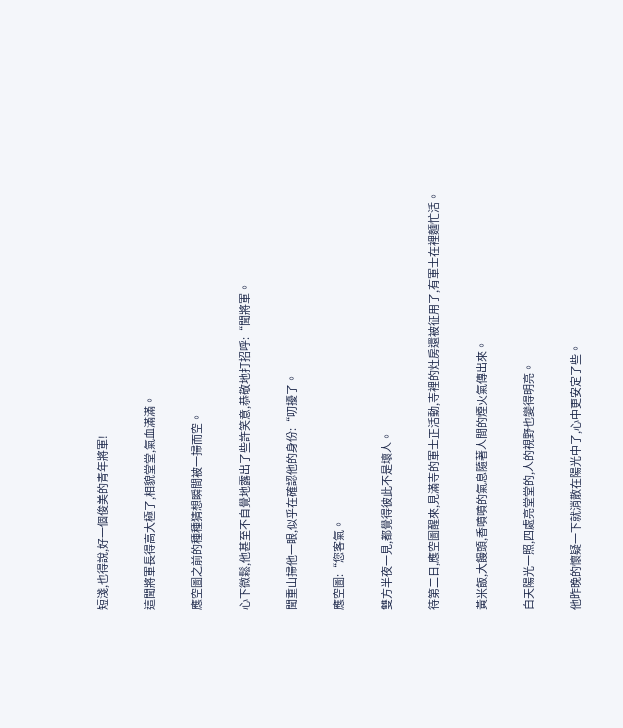短淺,也得說,好一個俊美的青年將軍!

這聞將軍長得高大極了,相貌堂堂,氣血滿滿。

應空圖之前的種種猜想瞬間被一掃而空。

心下微鬆,他甚至不自覺地露出了些許笑意,恭敬地打招呼:“聞將軍。

聞重山掃他一眼,似乎在確認他的身份:“叨擾了。

應空圖:“您客氣。

雙方半夜一見,都覺得彼此不是壞人。

待第二日,應空圖醒來,見滿寺的軍士正活動,寺裡的灶房還被征用了,有軍士在裡麵忙活。

黃米飯,大饅頭,香噴噴的氣息隨著人間的煙火氣傳出來。

白天陽光一照,四處亮堂堂的,人的視野也變得明亮。

他昨晚的懷疑一下就消散在陽光中了,心中更安定了些。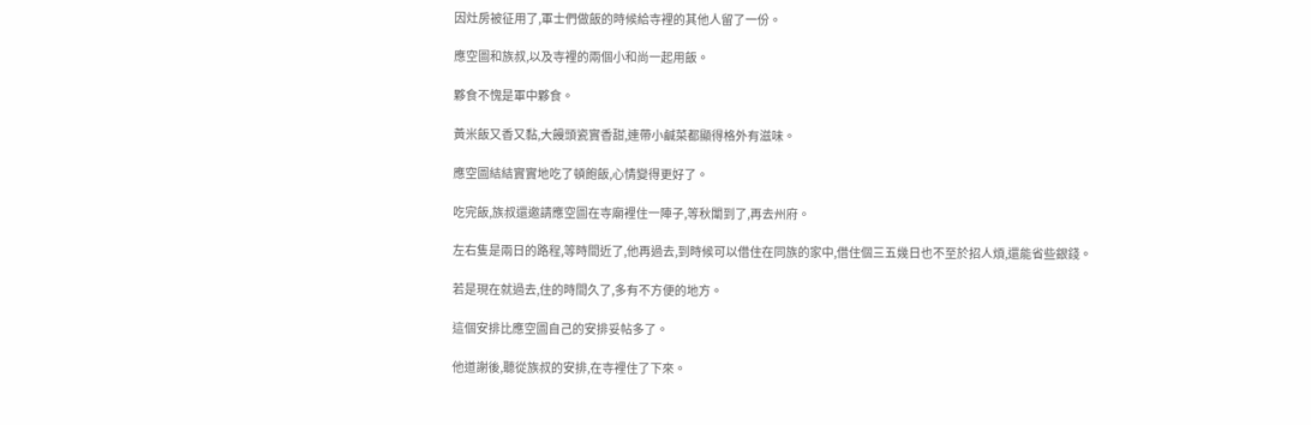因灶房被征用了,軍士們做飯的時候給寺裡的其他人留了一份。

應空圖和族叔,以及寺裡的兩個小和尚一起用飯。

夥食不愧是軍中夥食。

黃米飯又香又黏,大饅頭瓷實香甜,連帶小鹹菜都顯得格外有滋味。

應空圖結結實實地吃了頓飽飯,心情變得更好了。

吃完飯,族叔還邀請應空圖在寺廟裡住一陣子,等秋闈到了,再去州府。

左右隻是兩日的路程,等時間近了,他再過去,到時候可以借住在同族的家中,借住個三五幾日也不至於招人煩,還能省些銀錢。

若是現在就過去,住的時間久了,多有不方便的地方。

這個安排比應空圖自己的安排妥帖多了。

他道謝後,聽從族叔的安排,在寺裡住了下來。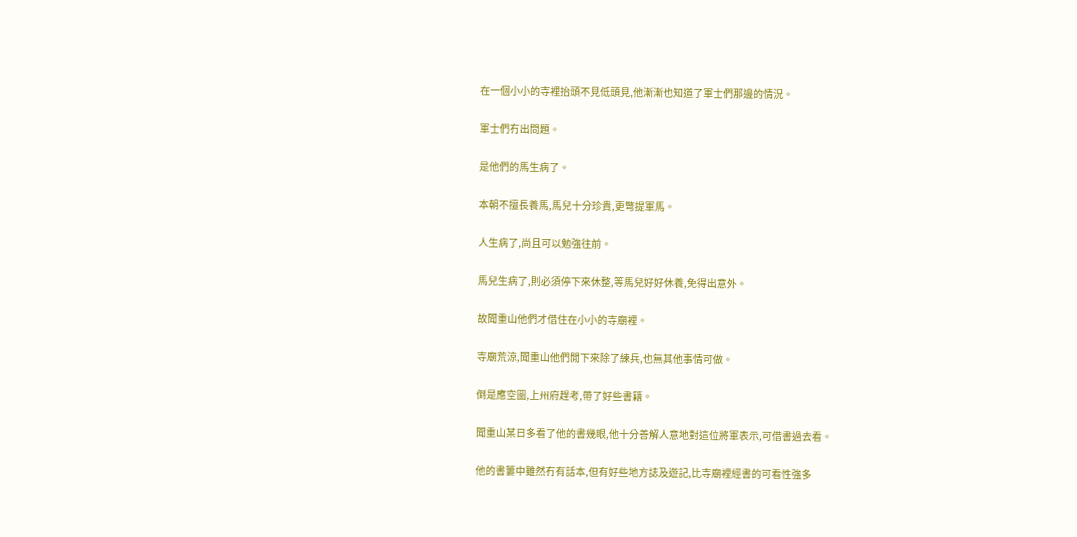在一個小小的寺裡抬頭不見低頭見,他漸漸也知道了軍士們那邊的情況。

軍士們冇出問題。

是他們的馬生病了。

本朝不擅長養馬,馬兒十分珍貴,更彆提軍馬。

人生病了,尚且可以勉強往前。

馬兒生病了,則必須停下來休整,等馬兒好好休養,免得出意外。

故聞重山他們才借住在小小的寺廟裡。

寺廟荒涼,聞重山他們閒下來除了練兵,也無其他事情可做。

倒是應空圖,上州府趕考,帶了好些書籍。

聞重山某日多看了他的書幾眼,他十分善解人意地對這位將軍表示,可借書過去看。

他的書簍中雖然冇有話本,但有好些地方誌及遊記,比寺廟裡經書的可看性強多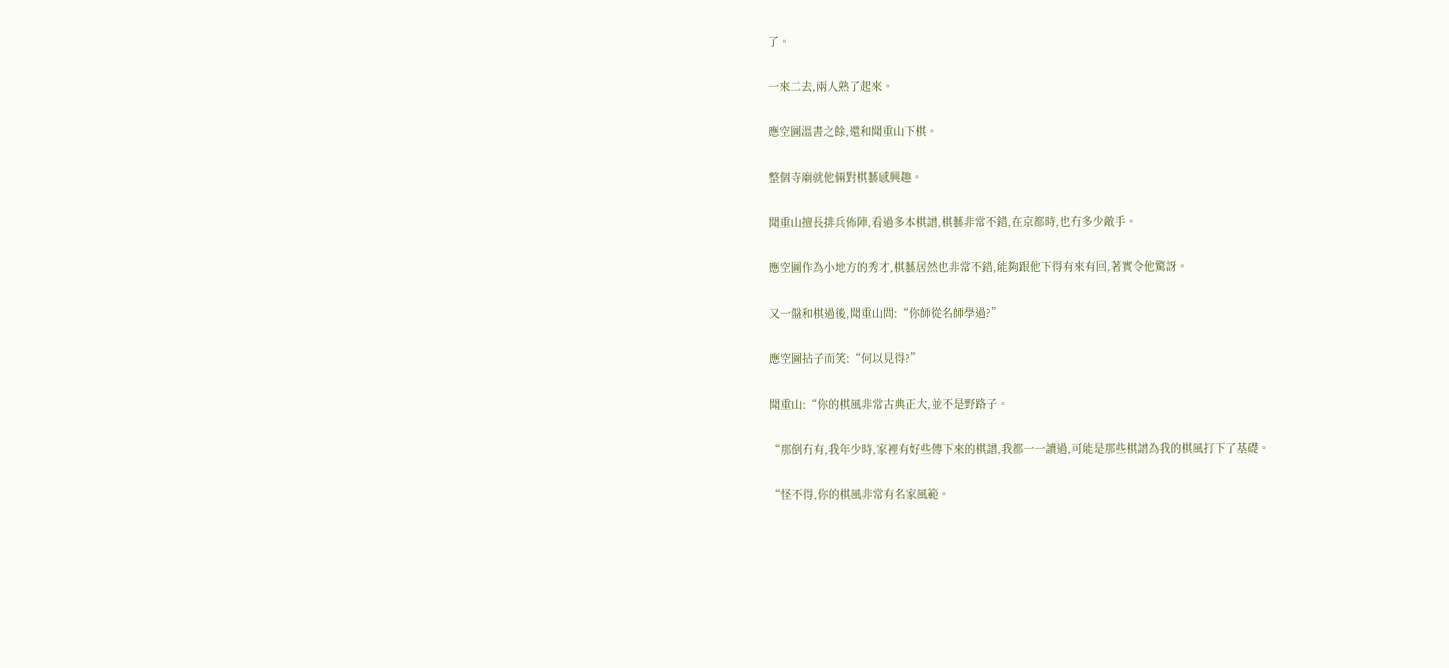了。

一來二去,兩人熟了起來。

應空圖溫書之餘,還和聞重山下棋。

整個寺廟就他倆對棋藝感興趣。

聞重山擅長排兵佈陣,看過多本棋譜,棋藝非常不錯,在京都時,也冇多少敵手。

應空圖作為小地方的秀才,棋藝居然也非常不錯,能夠跟他下得有來有回,著實令他驚訝。

又一盤和棋過後,聞重山問:“你師從名師學過?”

應空圖拈子而笑:“何以見得?”

聞重山:“你的棋風非常古典正大,並不是野路子。

“那倒冇有,我年少時,家裡有好些傳下來的棋譜,我都一一讀過,可能是那些棋譜為我的棋風打下了基礎。

“怪不得,你的棋風非常有名家風範。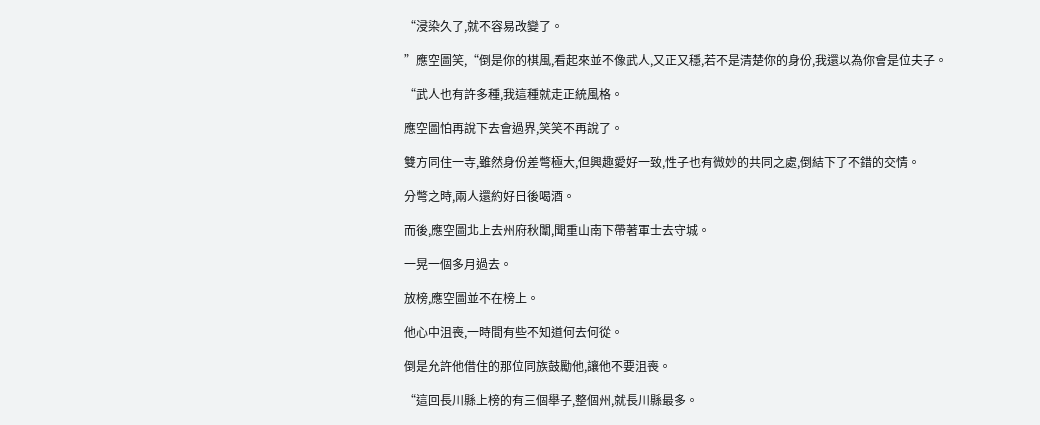“浸染久了,就不容易改變了。

”應空圖笑,“倒是你的棋風,看起來並不像武人,又正又穩,若不是清楚你的身份,我還以為你會是位夫子。

“武人也有許多種,我這種就走正統風格。

應空圖怕再說下去會過界,笑笑不再說了。

雙方同住一寺,雖然身份差彆極大,但興趣愛好一致,性子也有微妙的共同之處,倒結下了不錯的交情。

分彆之時,兩人還約好日後喝酒。

而後,應空圖北上去州府秋闈,聞重山南下帶著軍士去守城。

一晃一個多月過去。

放榜,應空圖並不在榜上。

他心中沮喪,一時間有些不知道何去何從。

倒是允許他借住的那位同族鼓勵他,讓他不要沮喪。

“這回長川縣上榜的有三個舉子,整個州,就長川縣最多。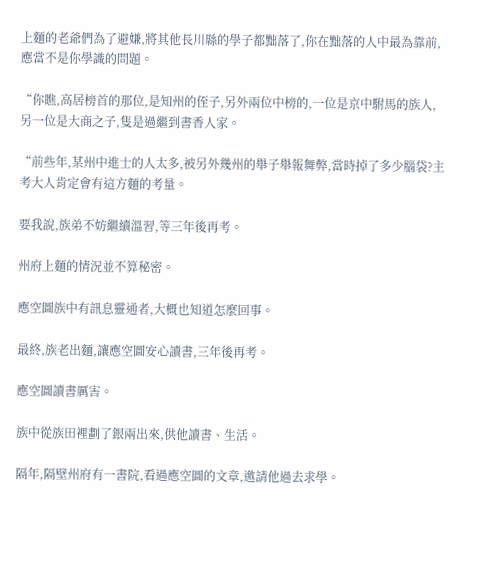上麵的老爺們為了避嫌,將其他長川縣的學子都黜落了,你在黜落的人中最為靠前,應當不是你學識的問題。

“你瞧,高居榜首的那位,是知州的侄子,另外兩位中榜的,一位是京中駙馬的族人,另一位是大商之子,隻是過繼到書香人家。

“前些年,某州中進士的人太多,被另外幾州的舉子舉報舞弊,當時掉了多少腦袋?主考大人肯定會有這方麵的考量。

要我說,族弟不妨繼續溫習,等三年後再考。

州府上麵的情況並不算秘密。

應空圖族中有訊息靈通者,大概也知道怎麼回事。

最終,族老出麵,讓應空圖安心讀書,三年後再考。

應空圖讀書厲害。

族中從族田裡劃了銀兩出來,供他讀書、生活。

隔年,隔壁州府有一書院,看過應空圖的文章,邀請他過去求學。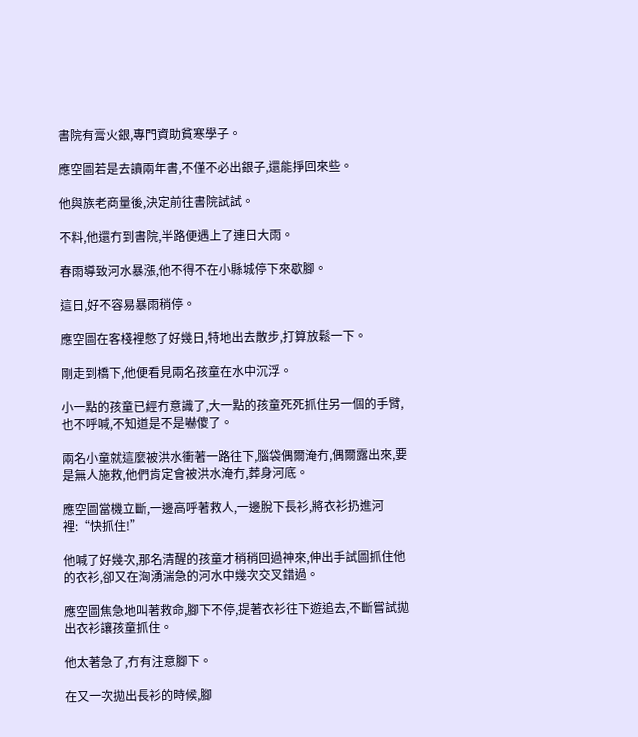書院有膏火銀,專門資助貧寒學子。

應空圖若是去讀兩年書,不僅不必出銀子,還能掙回來些。

他與族老商量後,決定前往書院試試。

不料,他還冇到書院,半路便遇上了連日大雨。

春雨導致河水暴漲,他不得不在小縣城停下來歇腳。

這日,好不容易暴雨稍停。

應空圖在客棧裡憋了好幾日,特地出去散步,打算放鬆一下。

剛走到橋下,他便看見兩名孩童在水中沉浮。

小一點的孩童已經冇意識了,大一點的孩童死死抓住另一個的手臂,也不呼喊,不知道是不是嚇傻了。

兩名小童就這麼被洪水衝著一路往下,腦袋偶爾淹冇,偶爾露出來,要是無人施救,他們肯定會被洪水淹冇,葬身河底。

應空圖當機立斷,一邊高呼著救人,一邊脫下長衫,將衣衫扔進河裡:“快抓住!”

他喊了好幾次,那名清醒的孩童才稍稍回過神來,伸出手試圖抓住他的衣衫,卻又在洶湧湍急的河水中幾次交叉錯過。

應空圖焦急地叫著救命,腳下不停,提著衣衫往下遊追去,不斷嘗試拋出衣衫讓孩童抓住。

他太著急了,冇有注意腳下。

在又一次拋出長衫的時候,腳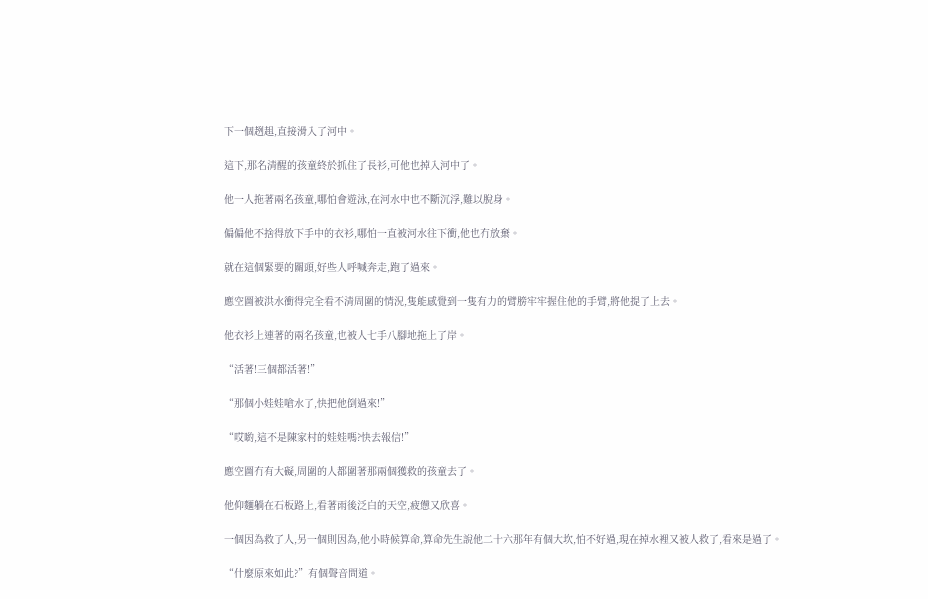下一個趔趄,直接滑入了河中。

這下,那名清醒的孩童終於抓住了長衫,可他也掉入河中了。

他一人拖著兩名孩童,哪怕會遊泳,在河水中也不斷沉浮,難以脫身。

偏偏他不捨得放下手中的衣衫,哪怕一直被河水往下衝,他也冇放棄。

就在這個緊要的關頭,好些人呼喊奔走,跑了過來。

應空圖被洪水衝得完全看不清周圍的情況,隻能感覺到一隻有力的臂膀牢牢握住他的手臂,將他提了上去。

他衣衫上連著的兩名孩童,也被人七手八腳地拖上了岸。

“活著!三個都活著!”

“那個小娃娃嗆水了,快把他倒過來!”

“哎喲,這不是陳家村的娃娃嗎?快去報信!”

應空圖冇有大礙,周圍的人都圍著那兩個獲救的孩童去了。

他仰麵躺在石板路上,看著雨後泛白的天空,疲憊又欣喜。

一個因為救了人,另一個則因為,他小時候算命,算命先生說他二十六那年有個大坎,怕不好過,現在掉水裡又被人救了,看來是過了。

“什麼原來如此?”有個聲音問道。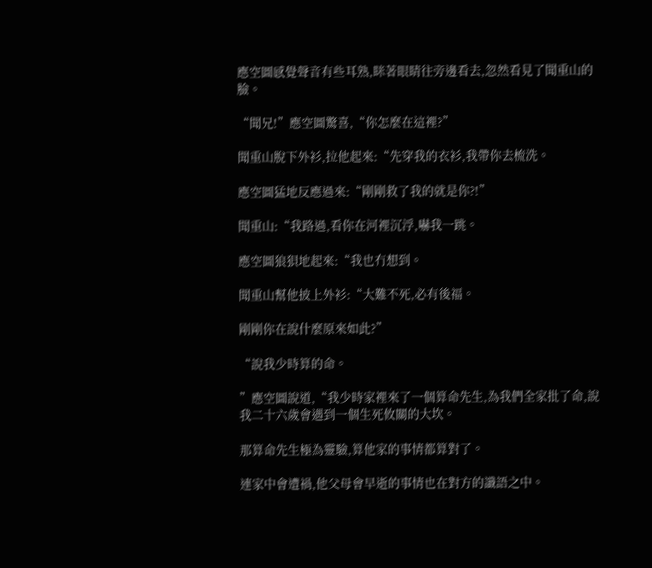應空圖感覺聲音有些耳熟,眯著眼睛往旁邊看去,忽然看見了聞重山的臉。

“聞兄!”應空圖驚喜,“你怎麼在這裡?”

聞重山脫下外衫,拉他起來:“先穿我的衣衫,我帶你去梳洗。

應空圖猛地反應過來:“剛剛救了我的就是你?!”

聞重山:“我路過,看你在河裡沉浮,嚇我一跳。

應空圖狼狽地起來:“我也冇想到。

聞重山幫他披上外衫:“大難不死,必有後福。

剛剛你在說什麼原來如此?”

“說我少時算的命。

”應空圖說道,“我少時家裡來了一個算命先生,為我們全家批了命,說我二十六歲會遇到一個生死攸關的大坎。

那算命先生極為靈驗,算他家的事情都算對了。

連家中會遭禍,他父母會早逝的事情也在對方的讖語之中。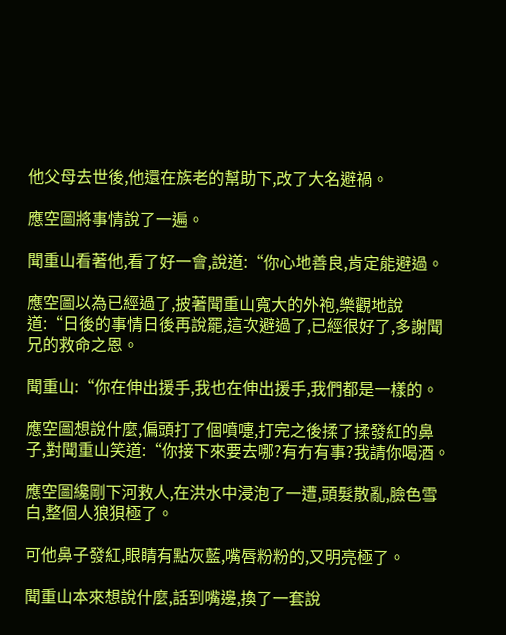他父母去世後,他還在族老的幫助下,改了大名避禍。

應空圖將事情說了一遍。

聞重山看著他,看了好一會,說道:“你心地善良,肯定能避過。

應空圖以為已經過了,披著聞重山寬大的外袍,樂觀地說道:“日後的事情日後再說罷,這次避過了,已經很好了,多謝聞兄的救命之恩。

聞重山:“你在伸出援手,我也在伸出援手,我們都是一樣的。

應空圖想說什麼,偏頭打了個噴嚏,打完之後揉了揉發紅的鼻子,對聞重山笑道:“你接下來要去哪?有冇有事?我請你喝酒。

應空圖纔剛下河救人,在洪水中浸泡了一遭,頭髮散亂,臉色雪白,整個人狼狽極了。

可他鼻子發紅,眼睛有點灰藍,嘴唇粉粉的,又明亮極了。

聞重山本來想說什麼,話到嘴邊,換了一套說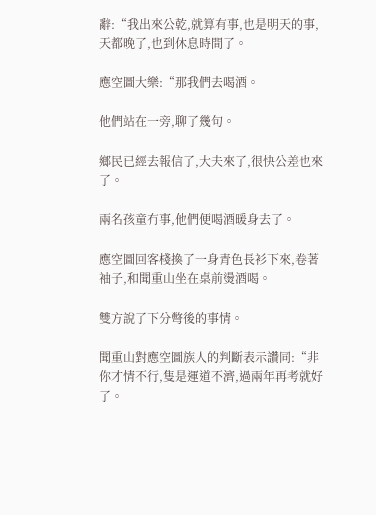辭:“我出來公乾,就算有事,也是明天的事,天都晚了,也到休息時間了。

應空圖大樂:“那我們去喝酒。

他們站在一旁,聊了幾句。

鄉民已經去報信了,大夫來了,很快公差也來了。

兩名孩童冇事,他們便喝酒暖身去了。

應空圖回客棧換了一身青色長衫下來,卷著袖子,和聞重山坐在桌前燙酒喝。

雙方說了下分彆後的事情。

聞重山對應空圖族人的判斷表示讚同:“非你才情不行,隻是運道不濟,過兩年再考就好了。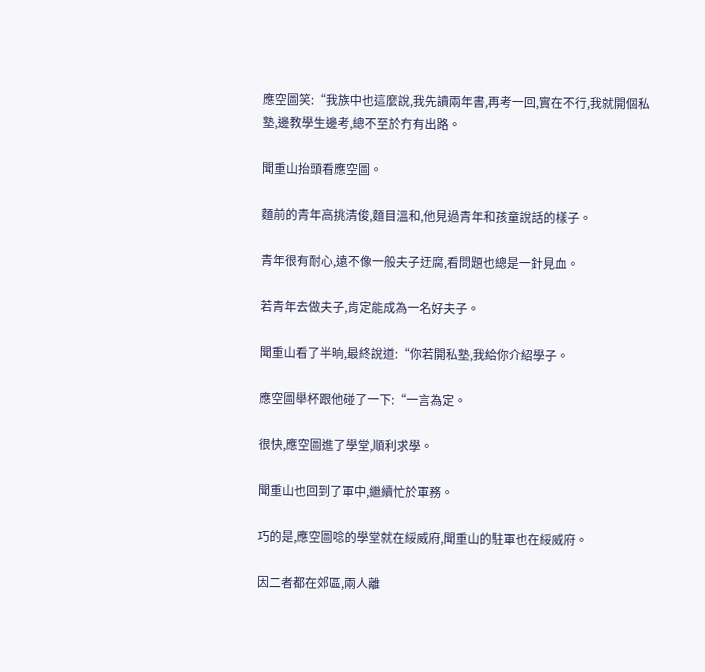應空圖笑:“我族中也這麼說,我先讀兩年書,再考一回,實在不行,我就開個私塾,邊教學生邊考,總不至於冇有出路。

聞重山抬頭看應空圖。

麵前的青年高挑清俊,麵目溫和,他見過青年和孩童說話的樣子。

青年很有耐心,遠不像一般夫子迂腐,看問題也總是一針見血。

若青年去做夫子,肯定能成為一名好夫子。

聞重山看了半晌,最終說道:“你若開私塾,我給你介紹學子。

應空圖舉杯跟他碰了一下:“一言為定。

很快,應空圖進了學堂,順利求學。

聞重山也回到了軍中,繼續忙於軍務。

巧的是,應空圖唸的學堂就在綏威府,聞重山的駐軍也在綏威府。

因二者都在郊區,兩人離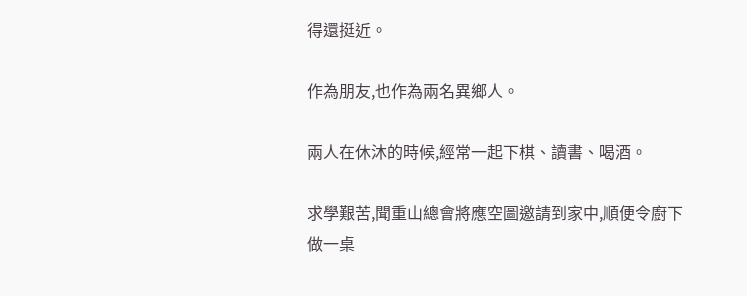得還挺近。

作為朋友,也作為兩名異鄉人。

兩人在休沐的時候,經常一起下棋、讀書、喝酒。

求學艱苦,聞重山總會將應空圖邀請到家中,順便令廚下做一桌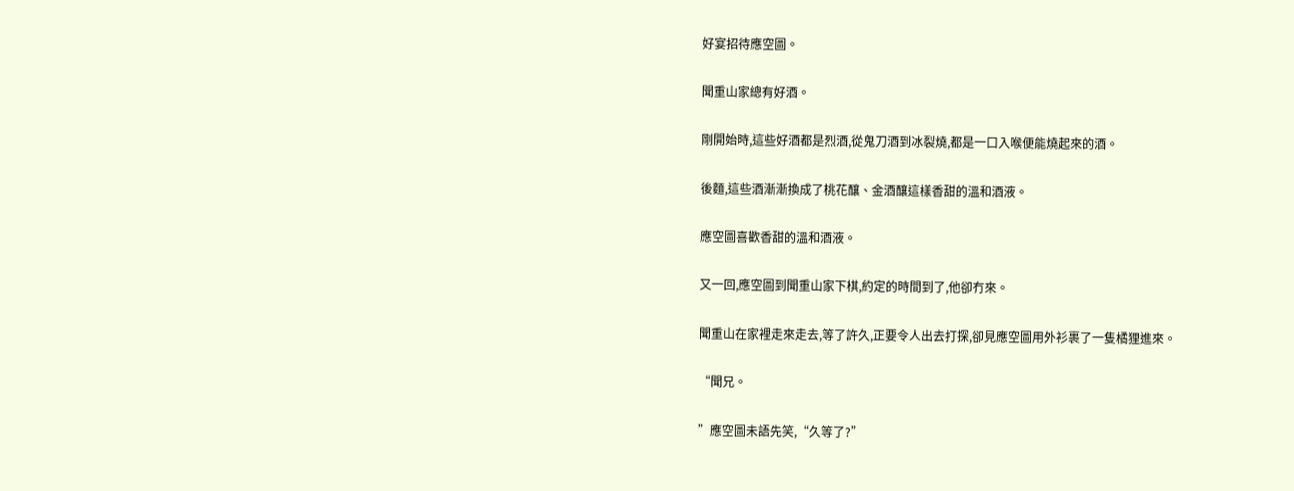好宴招待應空圖。

聞重山家總有好酒。

剛開始時,這些好酒都是烈酒,從鬼刀酒到冰裂燒,都是一口入喉便能燒起來的酒。

後麵,這些酒漸漸換成了桃花釀、金酒釀這樣香甜的溫和酒液。

應空圖喜歡香甜的溫和酒液。

又一回,應空圖到聞重山家下棋,約定的時間到了,他卻冇來。

聞重山在家裡走來走去,等了許久,正要令人出去打探,卻見應空圖用外衫裹了一隻橘狸進來。

“聞兄。

”應空圖未語先笑,“久等了?”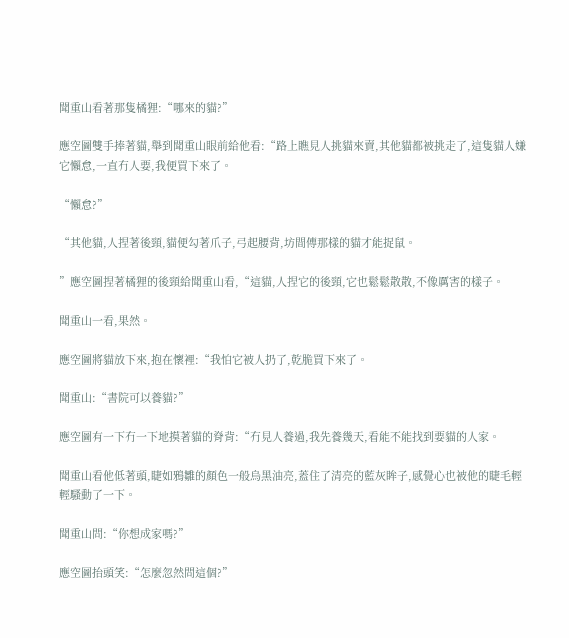聞重山看著那隻橘狸:“哪來的貓?”

應空圖雙手捧著貓,舉到聞重山眼前給他看:“路上瞧見人挑貓來賣,其他貓都被挑走了,這隻貓人嫌它懶怠,一直冇人要,我便買下來了。

“懶怠?”

“其他貓,人捏著後頸,貓便勾著爪子,弓起腰背,坊間傳那樣的貓才能捉鼠。

”應空圖捏著橘狸的後頸給聞重山看,“這貓,人捏它的後頸,它也鬆鬆散散,不像厲害的樣子。

聞重山一看,果然。

應空圖將貓放下來,抱在懷裡:“我怕它被人扔了,乾脆買下來了。

聞重山:“書院可以養貓?”

應空圖有一下冇一下地摸著貓的脊背:“冇見人養過,我先養幾天,看能不能找到要貓的人家。

聞重山看他低著頭,睫如鴉雛的顏色一般烏黑油亮,蓋住了清亮的藍灰眸子,感覺心也被他的睫毛輕輕騷動了一下。

聞重山問:“你想成家嗎?”

應空圖抬頭笑:“怎麼忽然問這個?”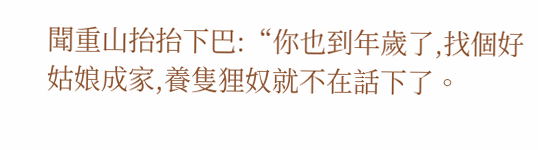聞重山抬抬下巴:“你也到年歲了,找個好姑娘成家,養隻狸奴就不在話下了。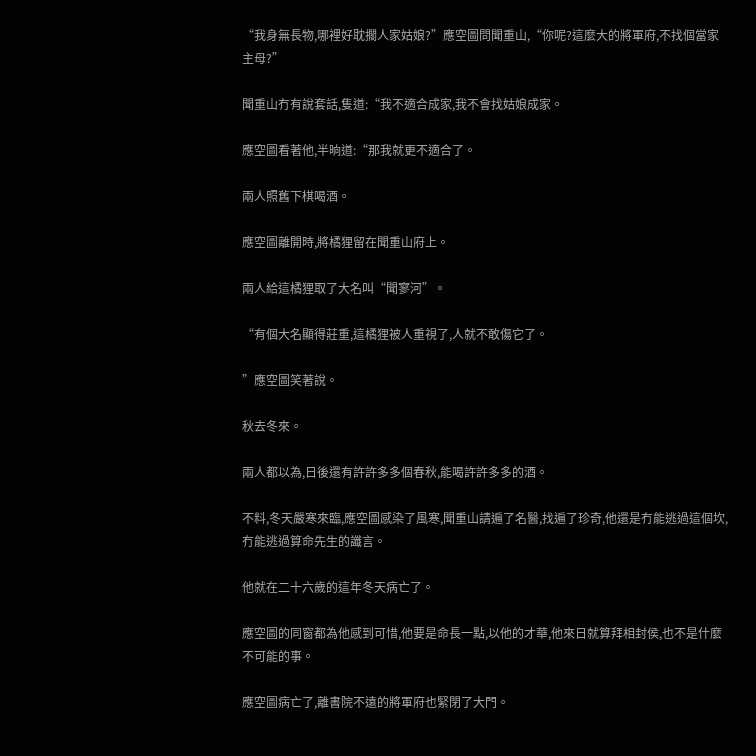“我身無長物,哪裡好耽擱人家姑娘?”應空圖問聞重山,“你呢?這麼大的將軍府,不找個當家主母?”

聞重山冇有說套話,隻道:“我不適合成家,我不會找姑娘成家。

應空圖看著他,半晌道:“那我就更不適合了。

兩人照舊下棋喝酒。

應空圖離開時,將橘狸留在聞重山府上。

兩人給這橘狸取了大名叫“聞寥河”。

“有個大名顯得莊重,這橘狸被人重視了,人就不敢傷它了。

”應空圖笑著說。

秋去冬來。

兩人都以為,日後還有許許多多個春秋,能喝許許多多的酒。

不料,冬天嚴寒來臨,應空圖感染了風寒,聞重山請遍了名醫,找遍了珍奇,他還是冇能逃過這個坎,冇能逃過算命先生的讖言。

他就在二十六歲的這年冬天病亡了。

應空圖的同窗都為他感到可惜,他要是命長一點,以他的才華,他來日就算拜相封侯,也不是什麼不可能的事。

應空圖病亡了,離書院不遠的將軍府也緊閉了大門。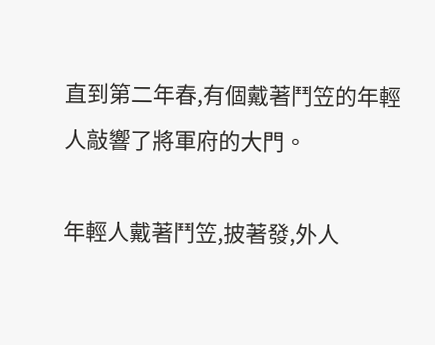直到第二年春,有個戴著鬥笠的年輕人敲響了將軍府的大門。

年輕人戴著鬥笠,披著發,外人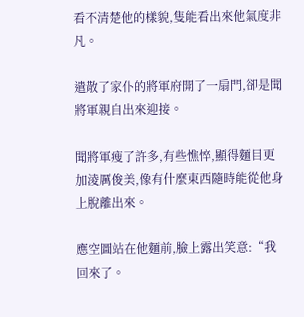看不清楚他的樣貌,隻能看出來他氣度非凡。

遣散了家仆的將軍府開了一扇門,卻是聞將軍親自出來迎接。

聞將軍瘦了許多,有些憔悴,顯得麵目更加淩厲俊美,像有什麼東西隨時能從他身上脫離出來。

應空圖站在他麵前,臉上露出笑意:“我回來了。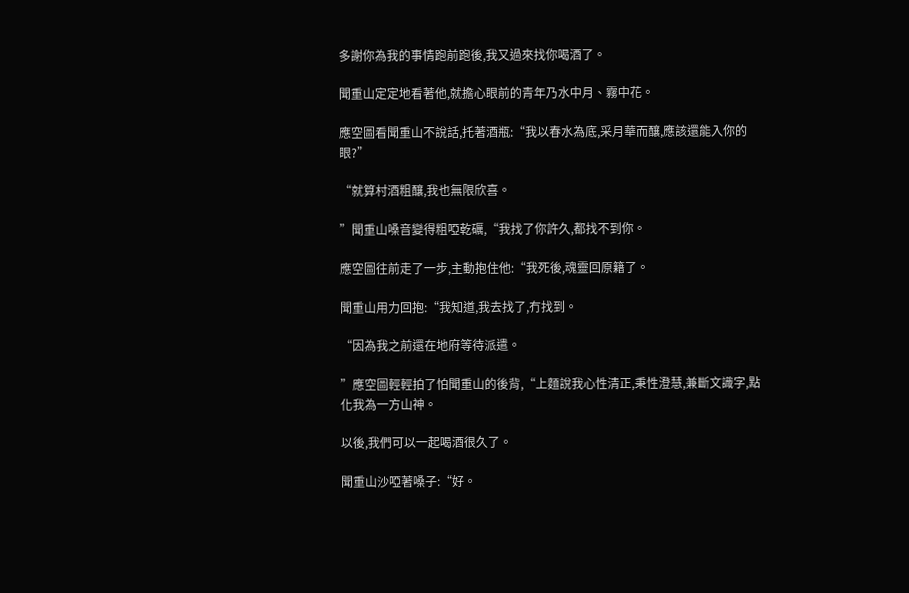多謝你為我的事情跑前跑後,我又過來找你喝酒了。

聞重山定定地看著他,就擔心眼前的青年乃水中月、霧中花。

應空圖看聞重山不說話,托著酒瓶:“我以春水為底,采月華而釀,應該還能入你的眼?”

“就算村酒粗釀,我也無限欣喜。

”聞重山嗓音變得粗啞乾礪,“我找了你許久,都找不到你。

應空圖往前走了一步,主動抱住他:“我死後,魂靈回原籍了。

聞重山用力回抱:“我知道,我去找了,冇找到。

“因為我之前還在地府等待派遣。

”應空圖輕輕拍了怕聞重山的後背,“上麵說我心性清正,秉性澄慧,兼斷文識字,點化我為一方山神。

以後,我們可以一起喝酒很久了。

聞重山沙啞著嗓子:“好。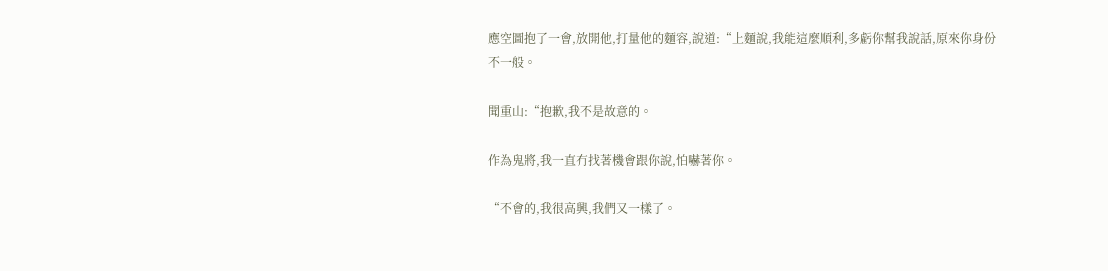應空圖抱了一會,放開他,打量他的麵容,說道:“上麵說,我能這麼順利,多虧你幫我說話,原來你身份不一般。

聞重山:“抱歉,我不是故意的。

作為鬼將,我一直冇找著機會跟你說,怕嚇著你。

“不會的,我很高興,我們又一樣了。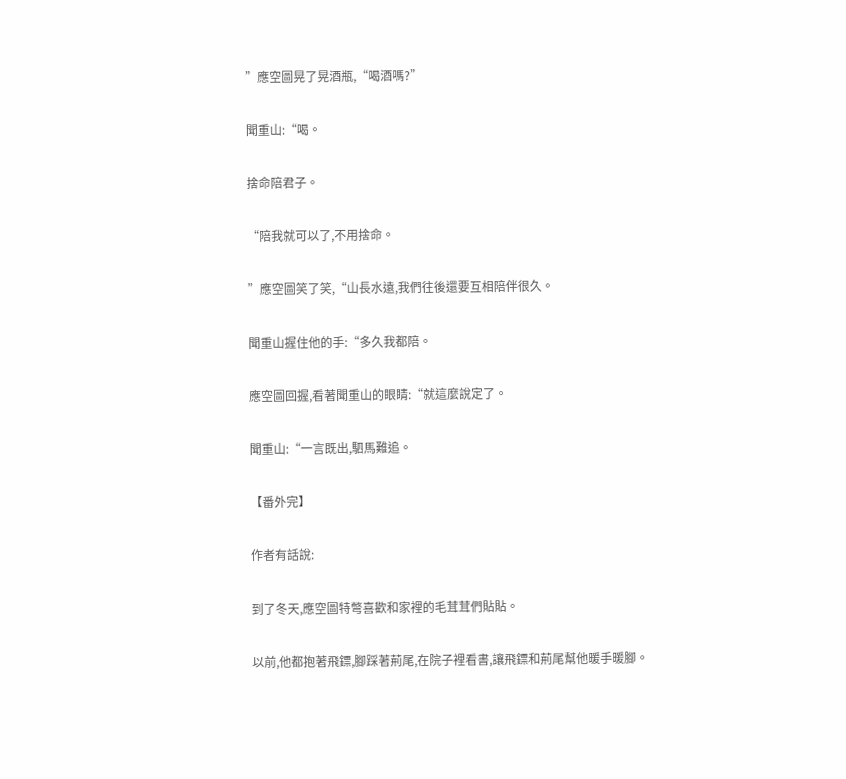”應空圖晃了晃酒瓶,“喝酒嗎?”

聞重山:“喝。

捨命陪君子。

“陪我就可以了,不用捨命。

”應空圖笑了笑,“山長水遠,我們往後還要互相陪伴很久。

聞重山握住他的手:“多久我都陪。

應空圖回握,看著聞重山的眼睛:“就這麼說定了。

聞重山:“一言既出,駟馬難追。

【番外完】

作者有話說:

到了冬天,應空圖特彆喜歡和家裡的毛茸茸們貼貼。

以前,他都抱著飛鏢,腳踩著荊尾,在院子裡看書,讓飛鏢和荊尾幫他暖手暖腳。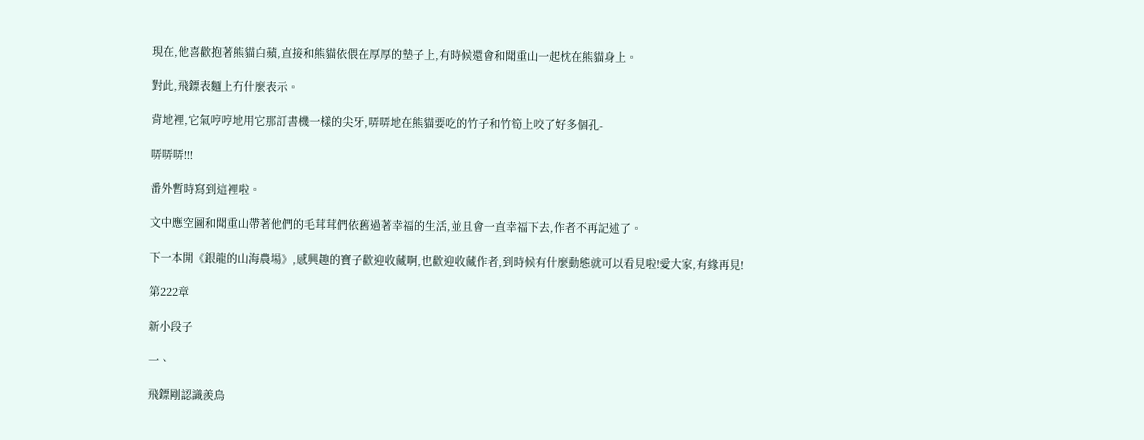現在,他喜歡抱著熊貓白蘋,直接和熊貓依偎在厚厚的墊子上,有時候還會和聞重山一起枕在熊貓身上。

對此,飛鏢表麵上冇什麼表示。

背地裡,它氣哼哼地用它那訂書機一樣的尖牙,哢哢地在熊貓要吃的竹子和竹筍上咬了好多個孔-

哢哢哢!!!

番外暫時寫到這裡啦。

文中應空圖和聞重山帶著他們的毛茸茸們依舊過著幸福的生活,並且會一直幸福下去,作者不再記述了。

下一本開《銀龍的山海農場》,感興趣的寶子歡迎收藏啊,也歡迎收藏作者,到時候有什麼動態就可以看見啦!愛大家,有緣再見!

第222章

新小段子

一、

飛鏢剛認識羨鳥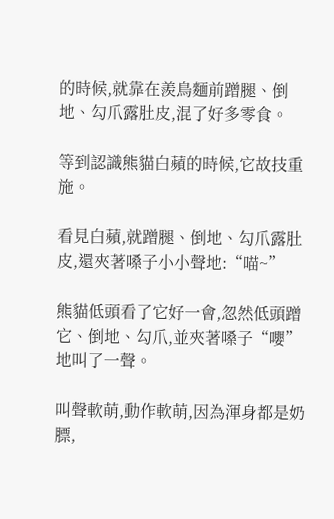的時候,就靠在羨鳥麵前蹭腿、倒地、勾爪露肚皮,混了好多零食。

等到認識熊貓白蘋的時候,它故技重施。

看見白蘋,就蹭腿、倒地、勾爪露肚皮,還夾著嗓子小小聲地:“喵~”

熊貓低頭看了它好一會,忽然低頭蹭它、倒地、勾爪,並夾著嗓子“嚶”地叫了一聲。

叫聲軟萌,動作軟萌,因為渾身都是奶膘,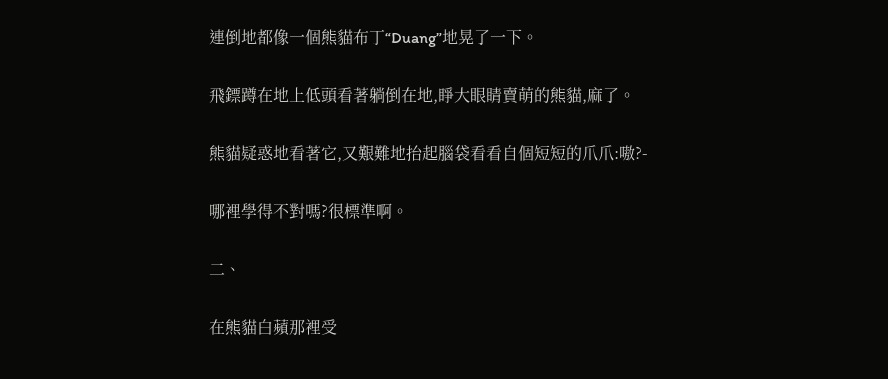連倒地都像一個熊貓布丁“Duang”地晃了一下。

飛鏢蹲在地上低頭看著躺倒在地,睜大眼睛賣萌的熊貓,麻了。

熊貓疑惑地看著它,又艱難地抬起腦袋看看自個短短的爪爪:嗷?-

哪裡學得不對嗎?很標準啊。

二、

在熊貓白蘋那裡受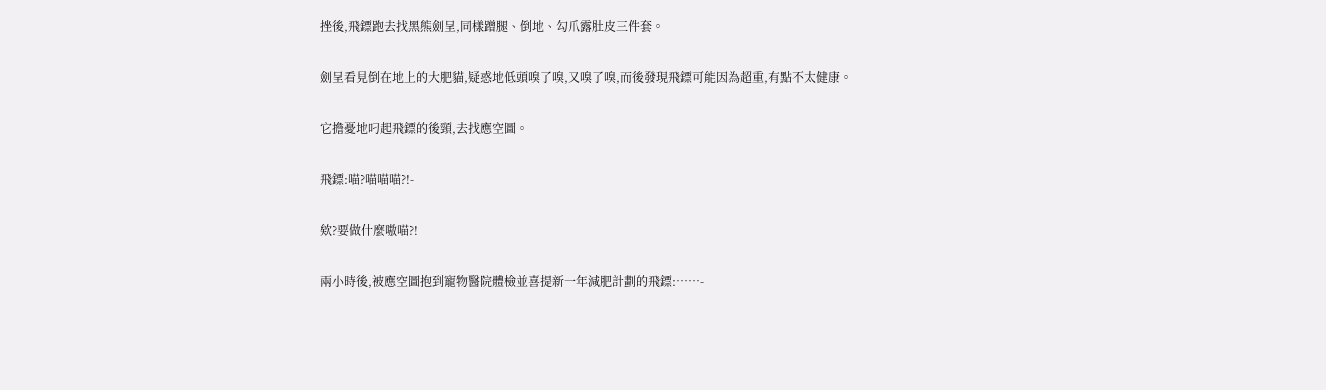挫後,飛鏢跑去找黑熊劍呈,同樣蹭腿、倒地、勾爪露肚皮三件套。

劍呈看見倒在地上的大肥貓,疑惑地低頭嗅了嗅,又嗅了嗅,而後發現飛鏢可能因為超重,有點不太健康。

它擔憂地叼起飛鏢的後頸,去找應空圖。

飛鏢:喵?喵喵喵?!-

欸?要做什麼嗷喵?!

兩小時後,被應空圖抱到寵物醫院體檢並喜提新一年減肥計劃的飛鏢:……-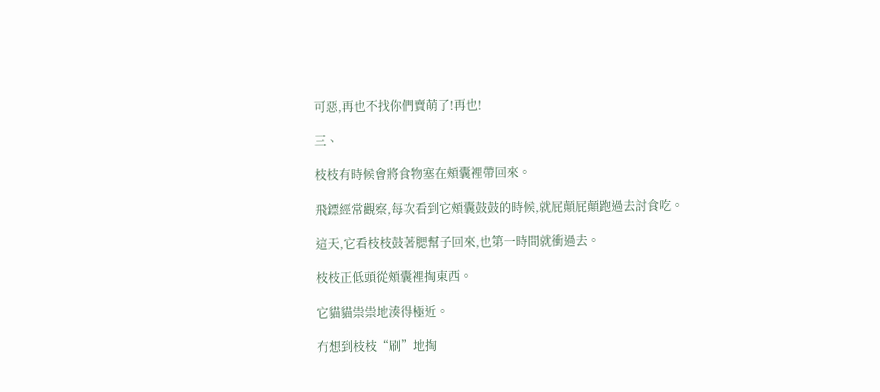可惡,再也不找你們賣萌了!再也!

三、

枝枝有時候會將食物塞在頰囊裡帶回來。

飛鏢經常觀察,每次看到它頰囊鼓鼓的時候,就屁顛屁顛跑過去討食吃。

這天,它看枝枝鼓著腮幫子回來,也第一時間就衝過去。

枝枝正低頭從頰囊裡掏東西。

它貓貓祟祟地湊得極近。

冇想到枝枝“刷”地掏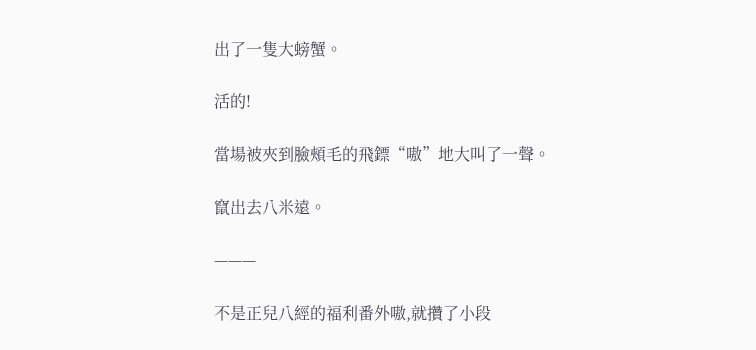出了一隻大螃蟹。

活的!

當場被夾到臉頰毛的飛鏢“嗷”地大叫了一聲。

竄出去八米遠。

———

不是正兒八經的福利番外嗷,就攢了小段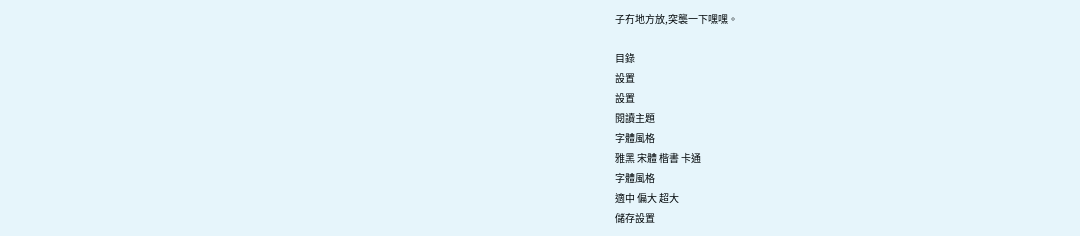子冇地方放,突襲一下嘿嘿。

目錄
設置
設置
閱讀主題
字體風格
雅黑 宋體 楷書 卡通
字體風格
適中 偏大 超大
儲存設置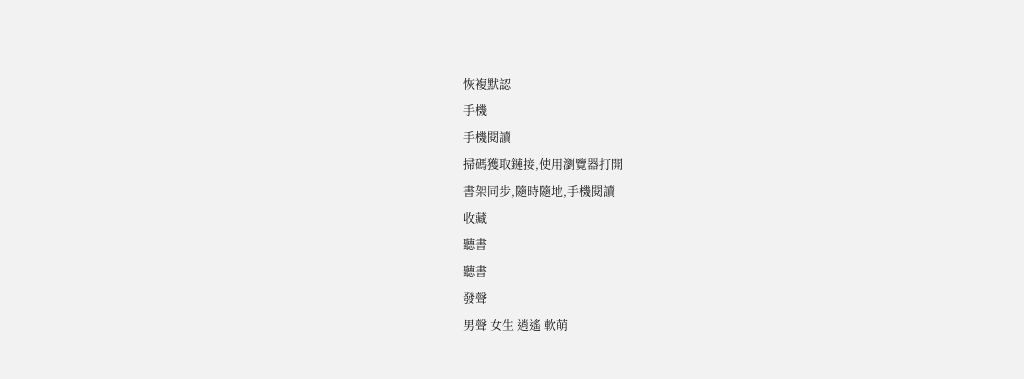恢複默認
手機
手機閱讀
掃碼獲取鏈接,使用瀏覽器打開
書架同步,隨時隨地,手機閱讀
收藏
聽書
聽書
發聲
男聲 女生 逍遙 軟萌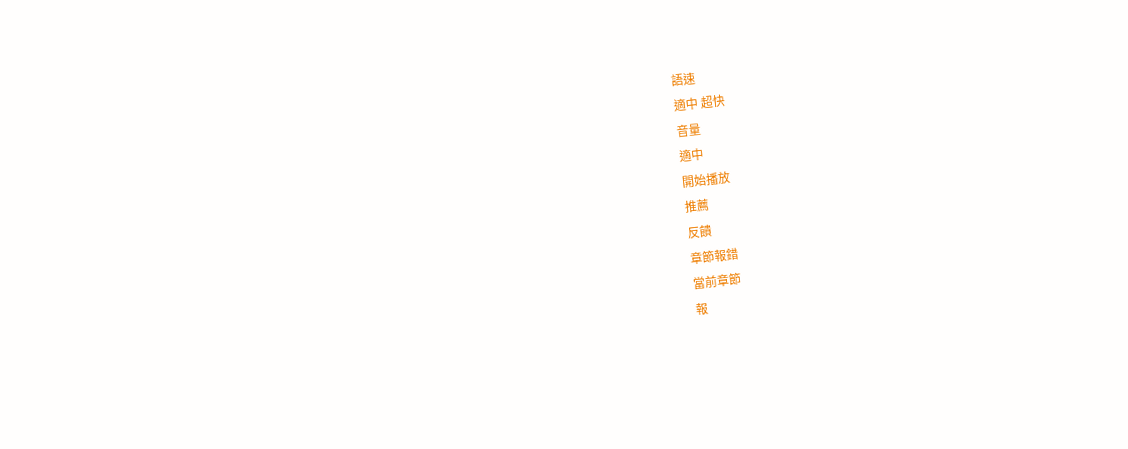語速
適中 超快
音量
適中
開始播放
推薦
反饋
章節報錯
當前章節
報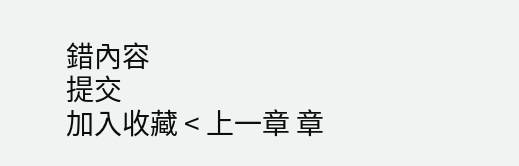錯內容
提交
加入收藏 < 上一章 章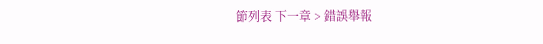節列表 下一章 > 錯誤舉報